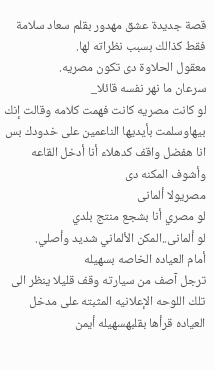قصة جديدة عشق مهدور بقلم سعاد سلامة
فقط كذالك بسبب نظراته لها.
معقول الحلاوة دى تكون مصريه.
سرعان ما نهر نفسه قائلا_
لو كانت مصريه كانت فهمت كلامه وقالت إنك بيهاوسلمت بأيديها الناعمين على خدودك بس انا هفضل واقف كدهلاء أنا أدخل القاعه وأشوف المكنه دى
مصريولا ألمانى
لو مصري أنا بشجع منتج بلدي
لو ألمانى..المكن الألماني شديد وأصلي.
أمام العياده الخاصه بسهيله
ترجل آصف من سيارته وقف قليلا ينظر الى تلك اللوحه الإعلانيه المثبته على مدخل العياده قرأها بقلبهسهيله أيمن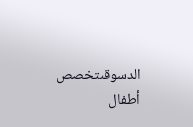الدسوقىتخصص أطفال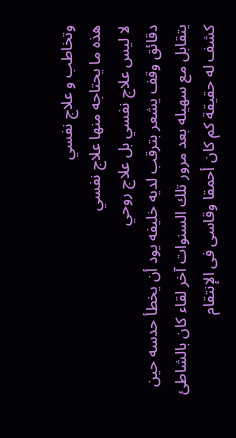وتخاطب و علاج نفسي
هذه ما يحتاجه منها علاج نفسي
لا ليس علاج نفسي بل علاج روحي
دقائق وقف يشعر بترقب لديه خليفه يود أن يخطأ حدسه حين يتقابل مع سهيله بعد مرور تلك السنوات آخر لقاء كان بالشاطئ كشف له حقيقة كم كان أحمقا وقاسى فى الإنتقام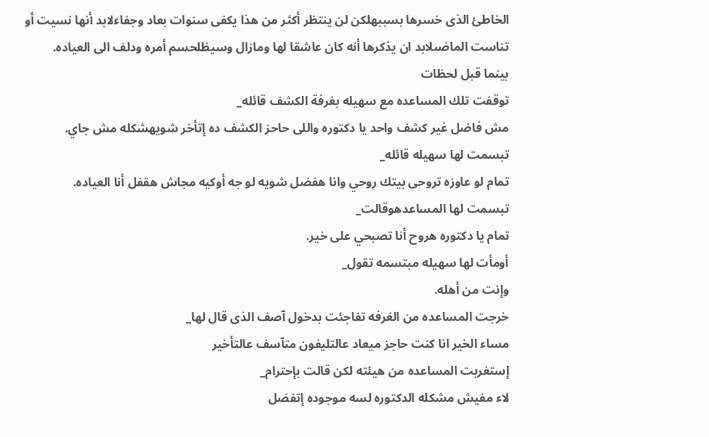الخاطئ الذى خسرها بسببهلكن لن ينتظر أكثر من هذا يكفى سنوات بعاد وجفاءلابد أنها نسيت أو تناست الماضىلابد ان يذكرها أنه كان عاشقا لها ومازال وسيظلحسم أمره ودلف الى العياده.
بينما قبل لحظات
توقفت تلك المساعده مع سهيله بغرفة الكشف قائله_
مش فاضل غير كشف واحد يا دكتوره واللى حاحز الكشف ده إتأخر شويهشكله مش جاي.
تبسمت لها سهيله قائله_
تمام لو عاوزه تروحى بيتك روحي وانا هفضل شويه لو جه أوكيه مجاش هقفل أنا العياده.
تبسمت لها المساعدهوقالت_
تمام يا دكتوره هروح أنا تصبحي على خير.
أومأت لها سهيله مبتسمه تقول_
وإنت من أهله.
خرجت المساعده من الغرفه تفاجئت بدخول آصف الذى قال لها_
مساء الخير انا كنت حاجز ميعاد عالتليفون متآسف عالتأخير
إستغربت المساعده من هيئته لكن قالت بإحترام_
لاء مفيش مشكله الدكتوره لسه موجوده إتفضل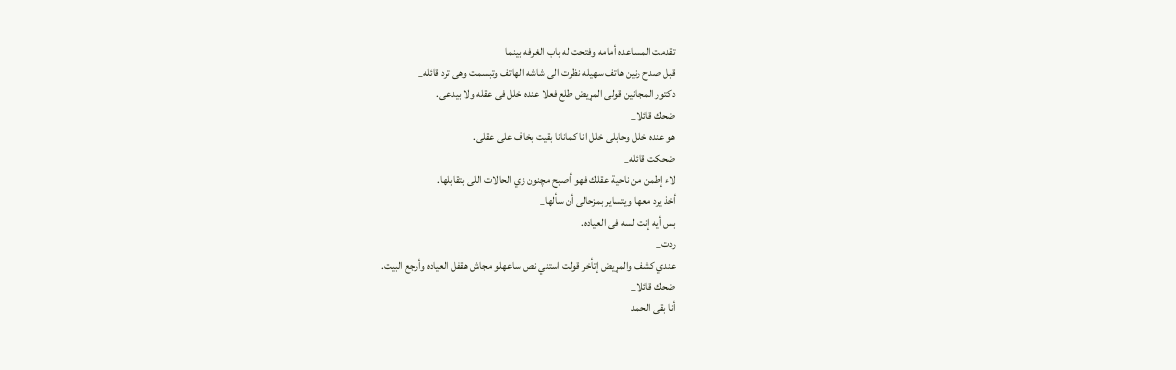تقدمت المساعده أمامه وفتحت له باب الغرفه بينما
قبل صدح رنين هاتف سهيله نظرت الى شاشه الهاتف وتبسمت وهى ترد قائله_
دكتور المجانين قولى المړيض طلع فعلا عنده خلل فى عقله ولا بيدعى.
ضحك قائلا_
هو عنده خلل وحابلى خلل انا كمانانا بقيت بخاف على عقلى.
ضحكت قائله_
لاء إطمن من ناحية عقلك فهو أصبح مچنون زي الحالات اللى بتقابلها.
أخذ يرد معها ويتساير بمزحالى أن سألها_
بس أيه إنت لسه فى العياده.
ردت_
عندي كشف والمړيض إتأخر قولت استني نص ساعهلو مجاش هقفل العياده وأرجع البيت.
ضحك قائلا_
أنا بقى الحمد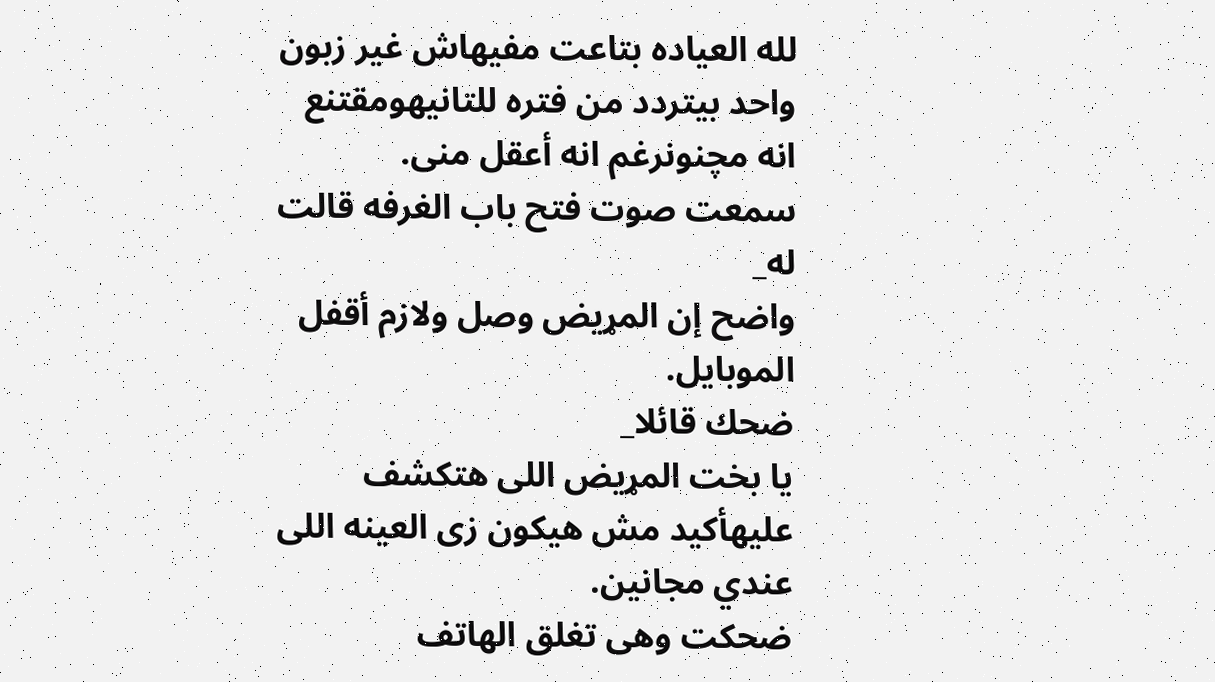لله العياده بتاعت مفيهاش غير زبون واحد بيتردد من فتره للتانيهومقتنع انه مچنونرغم انه أعقل منى.
سمعت صوت فتح باب الغرفه قالت له_
واضح إن المړيض وصل ولازم أقفل الموبايل.
ضحك قائلا_
يا بخت المړيض اللى هتكشف عليهأكيد مش هيكون زى العينه اللى عندي مجانين.
ضحكت وهى تغلق الهاتف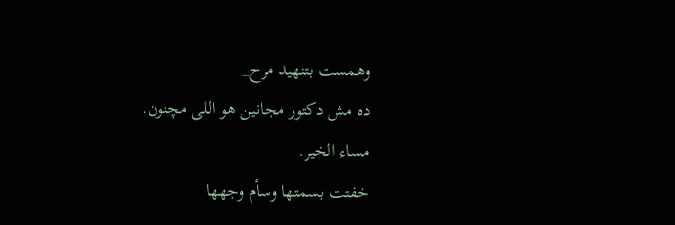وهمست بتنهيد مرح_
ده مش دكتور مجانين هو اللى مچنون.
مساء الخير.
خفتت بسمتها وسأم وجهها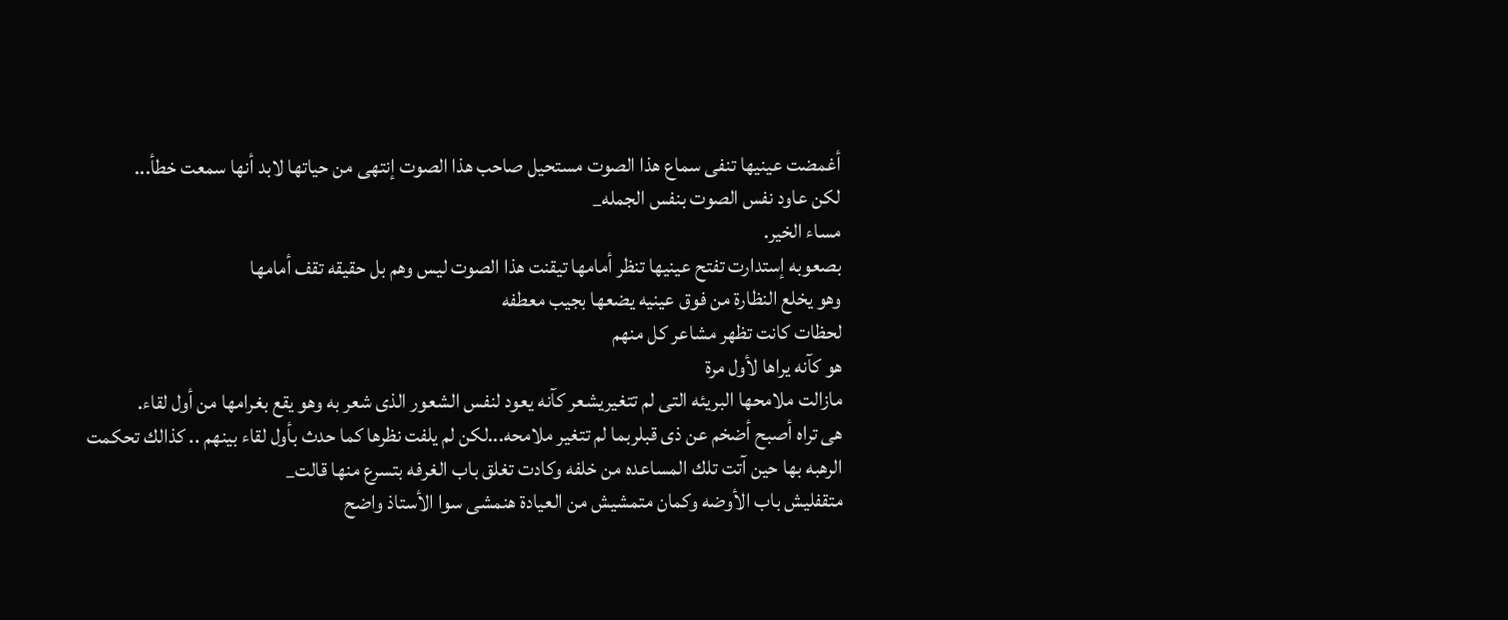أغمضت عينيها تنفى سماع هذا الصوت مستحيل صاحب هذا الصوت إنتهى من حياتها لابد أنها سمعت خطأ...
لكن عاود نفس الصوت بنفس الجمله_
مساء الخير.
بصعوبه إستدارت تفتح عينيها تنظر أمامها تيقنت هذا الصوت ليس وهم بل حقيقه تقف أمامها
وهو يخلع النظارة من فوق عينيه يضعها بجيب معطفه
لحظات كانت تظهر مشاعر كل منهم
هو كآنه يراها لأول مرة
مازالت ملامحها البريئه التى لم تتغيريشعر كآنه يعود لنفس الشعور الذى شعر به وهو يقع بغرامها من أول لقاء.
هى تراه أصبح أضخم عن ذى قبلربما لم تتغير ملامحه...لكن لم يلفت نظرها كما حدث بأول لقاء بينهم .. كذالك تحكمت الرهبه بها حين آتت تلك المساعده من خلفه وكادت تغلق باب الغرفه بتسرع منها قالت_
متقفليش باب الأوضه وكمان متمشيش من العيادة هنمشى سوا الأستاذ واضح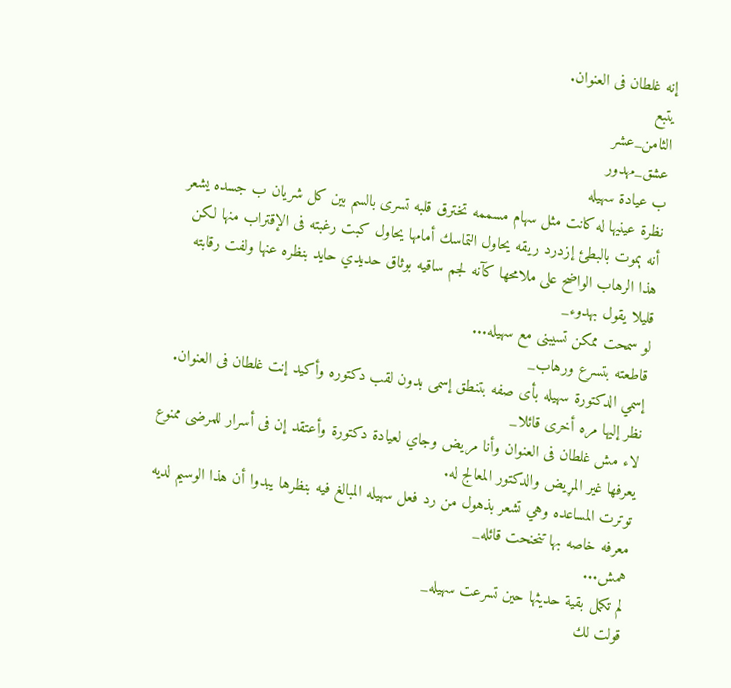إنه غلطان فى العنوان.
يتبع
الثامن_عشر
عشق_مهدور
ب عيادة سهيله
نظرة عينيها له كانت مثل سهام مسممه تخترق قلبه تسرى بالسم بين كل شريان ب جسده يشعر أنه ېموت بالبطئ إزدرد ريقه يحاول التماسك أمامها يحاول كبت رغبته فى الإقتراب منها لكن هذا الرهاب الواضح على ملامحها كآنه لجم ساقيه بوثاق حديدي حايد بنظره عنها ولفت رقابته قليلا يقول بهدوء_
لو سمحت ممكن تسيبنى مع سهيله...
قاطعته بتسرع ورهاب_
إسمي الدكتورة سهيله بأى صفه بتنطق إسمى بدون لقب دكتوره وأكيد إنت غلطان فى العنوان.
نظر إليها مره أخرى قائلا_
لاء مش غلطان فى العنوان وأنا مريض وجاي لعيادة دكتورة وأعتقد إن فى أسرار للمرضى ممنوع يعرفها غير المړيض والدكتور المعالج له.
توترت المساعده وهي تشعر بذهول من رد فعل سهيله المبالغ فيه بنظرها يبدوا أن هذا الوسيم لديه معرفه خاصه بها تنحنحت قائله_
همش...
لم تكمل بقية حديثها حين تسرعت سهيله_
قولت لك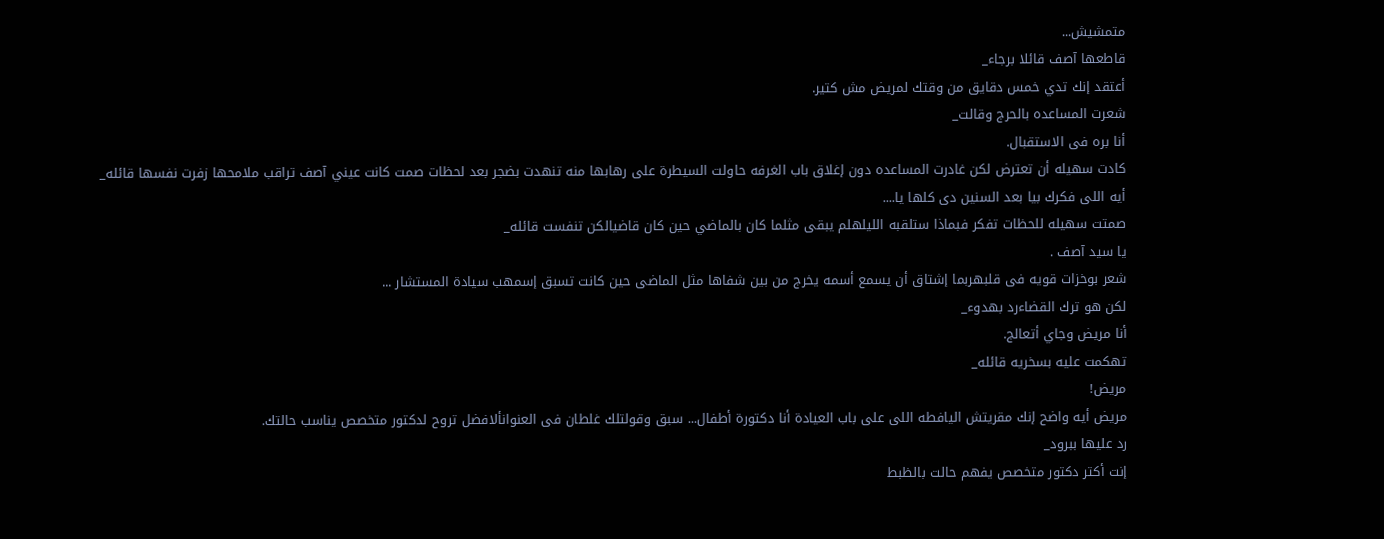متمشيش...
قاطعها آصف قائلا برجاء_
أعتقد إنك تدي خمس دقايق من وقتك لمريض مش كتير.
شعرت المساعده بالحرج وقالت_
أنا بره فى الاستقبال.
كادت سهيله أن تعترض لكن غادرت المساعده دون إغلاق باب الغرفه حاولت السيطرة على رهابها منه تنهدت بضجر بعد لحظات صمت كانت عيني آصف تراقب ملامحها زفرت نفسها قائله_
أيه اللى فكرك بيا بعد السنين دى كلها يا....
صمتت سهيله للحظات تفكر فبماذا ستلقبه الليلهلم يبقى مثلما كان بالماضي حين كان قاضيالكن تنفست قائله_
يا سيد آصف .
شعر بوخزات قويه فى قلبهربما إشتاق أن يسمع أسمه يخرج من بين شفاها مثل الماضى حين كانت تسبق إسمهب سيادة المستشار ...
لكن هو ترك القضاءرد بهدوء_
أنا مريض وجاي أتعالج.
تهكمت عليه بسخريه قائله_
مريض!
مريض أيه واضح إنك مقريتش اليافطه اللى على باب العيادة أنا دكتورة أطفال... سبق وقولتلك غلطان فى العنوانألافضل تروح لدكتور متخصص يناسب حالتك.
رد عليها ببرود_
إنت أكتر دكتور متخصص يفهم حالت بالظبط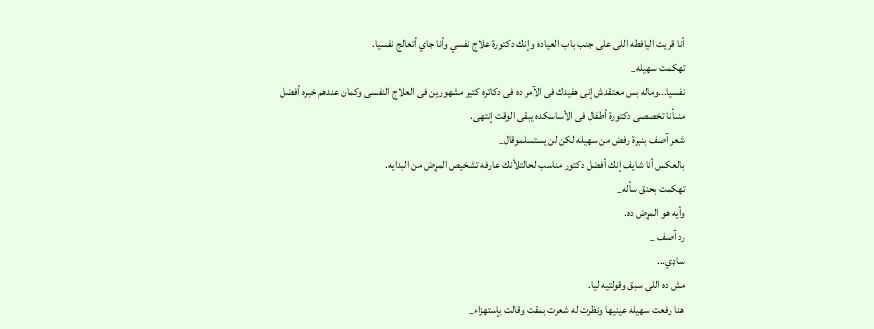أنا قريت اليافطه اللى على جنب باب العياده وإنك دكتورة علاج نفسي وأنا جاي أتعالج نفسيا.
تهكمت سهيله_
نفسيا...وماله بس معتقدش إنى هفيدك فى الآمر ده فى دكاتره كتير مشهورين فى العلاج النفسى وكمان عندهم خبره أفضل منىأنا تخصصى دكتورة أطفال فى الأساسكده يبقى الوقت إنتهى.
شعر آصف بنبرة رفض من سهيله لكن لن يستسلموقال_
بالعكس أنا شايف إنك أفضل دكتور مناسب لحالتلأنك عارفه تشخيص المړض من البدايه.
تهكمت بحنق سأله_
وأيه هو المړض ده.
رد آصف _
ساډي...
مش ده اللى سبق وقولتيه ليا.
هنا رفعت سهيله عينيها ونظرت له شعرت بمقت وقالت بإستهزاء_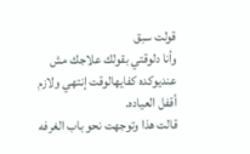قولت سبق
وأنا دلوقتي بقولك علاجك مش عنديوكده كفايهالوقت إنتهي ولازم أقفل العياده.
قالت هذا وتوجهت نحو باب الغرفه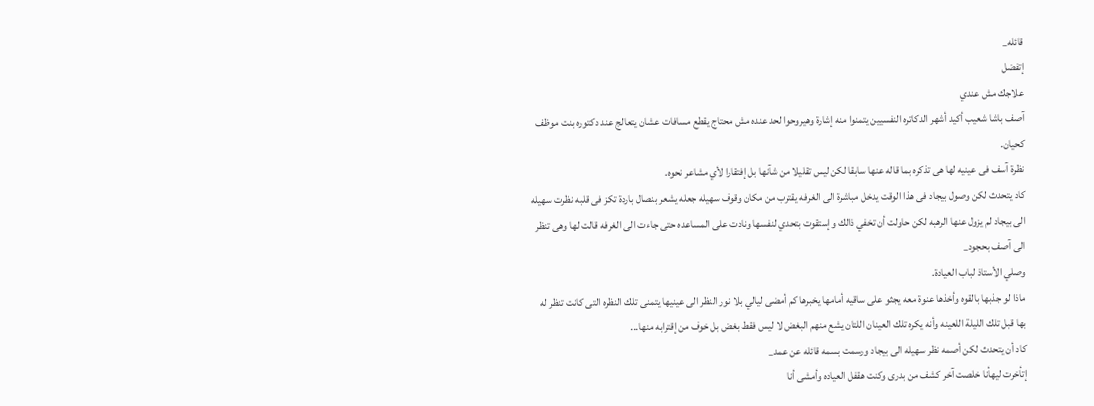قائله_
إتفضل
علاجك مش عندي
آصف باشا شعيب أكيد أشهر الدكاتره النفسيين يتمنوا منه إشارة وهيروحوا لحد عنده مش محتاج يقطع مسافات عشان يتعالج عند دكتوره بنت موظف كحيان.
نظرة آسف فى عينيه لها هى تذكره بما قاله عنها سابقا لكن ليس تقليلا من شآنها بل إفتقارا لأي مشاعر نحوه.
كاد يتحدث لكن وصول بيجاد فى هذا الوقت يدخل مباشرة الى الغرفه يقترب من مكان وقوف سهيله جعله يشعر بنصال باردة تكز فى قلبه نظرت سهيله الى بيجاد لم يزول عنها الرهبه لكن حاولت أن تخفي ذالك وإستقوت بتحدي لنفسها ونادت على المساعده حتى جاءت الى الغرفه قالت لها وهى تنظر الى آصف بحجود_
وصلي الأستاذ لباب العيادة.
ماذا لو جذبها بالقوه وأخذها عنوة معه يجثو على ساقيه أمامها يخبرها كم أمضى ليالي بلا نور النظر الى عينيها يتمنى تلك النظره التى كانت تنظر له بها قبل تلك الليلة اللعينه وأنه يكره تلك العينان اللتان يشع منهم البغض لا ليس فقط بغض بل خوف من إقترابه منها...
كاد أن يتحدث لكن أصمه نظر سهيله الى بيجاد ورسمت بسمه قائله عن عمد_
إتأخرت ليهأنا خلصت آخر كشف من بدرى وكنت هقفل العياده وأمشى أنا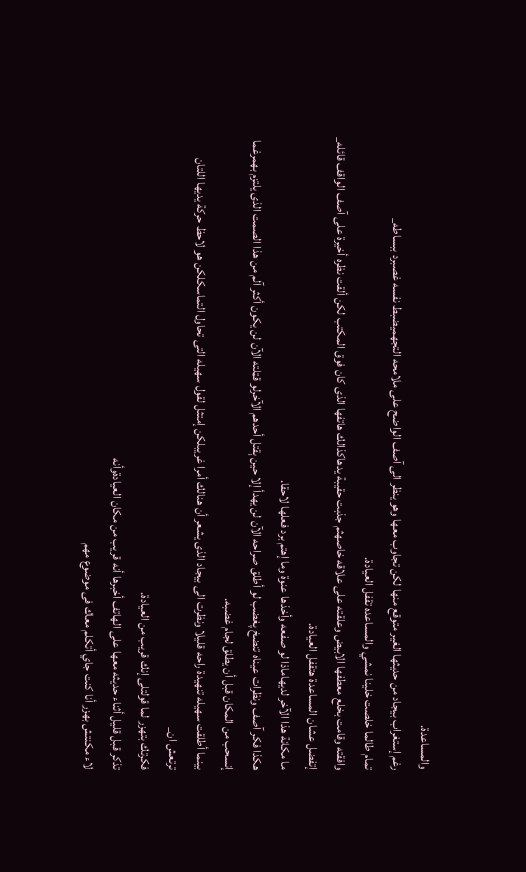والمساعدة.
رغم إستغراب بيجاد من حديثها الغير متوقع منها لكن تجاوب معها وهو ينظر الى آصف الواضح على ملامحه التجهميضبط نفسه غصبرد ببساطه_
تمام طالما خلصت خلينا نمشي والمساعده تقفل العيادة.
وافقته وقامت بخلع معطفها الابيض وعلقته على علاقه خاصهثم جذبت حقيبة يدهاكذالك هاتفها الذى كان فوق المكتب لكن ألقت نظره أخيرة على آصف الواقف قائله_
إتفضل عشان المساعدة هتقفل العيادة.
ما مكانة هذا الآخر لديهاماذا لو صفعه وأخذها عنوة وما إهتم برد فعلها لاحقا.
هكذا فكر آصف ونظرات عيناه تنضخ پغضب لو أطلق صراحه الآن لن يهدأ إلا حين ېقتل أحدهم الآخرلو قټلته الآن لن يكون أكثر آلم من هذا الصمت الذى يلتزم بهمرغما إنسحب من المكان قبل أن يطلق لجام غضبه.
بينما أطلقت سهيله تنهيدة راحه قليلا ونظرت الى بيجاد الذى يشعر أن هنالك أمرا غريبلكن إمتثل لقول سهيله التى تحاول التماسكلكن هو لاحظ حركة يديها اللتان ترتعش ان_
فكرتك بتهزر لما قولتلى إنك قريب من العيادة.
تذكر قبل قليل أثناء حديثه معها على الهاتف أخبرها أنه قريب من مكان العيادةوأنه
لاء مكنتش بهزر أنا كنت جاي أتكلم معاك فى موضوع مهم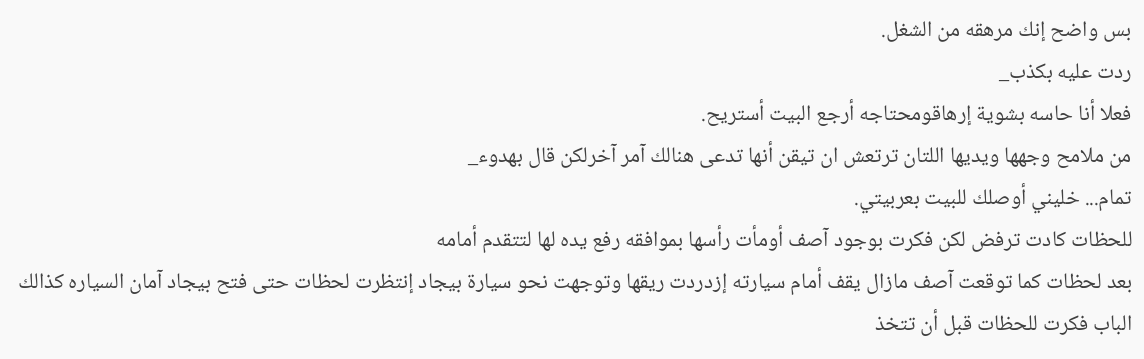بس واضح إنك مرهقه من الشغل.
ردت عليه بكذب_
فعلا أنا حاسه بشوية إرهاقومحتاجه أرجع البيت أستريح.
من ملامح وجهها ويديها اللتان ترتعش ان تيقن أنها تدعى هنالك آمر آخرلكن قال بهدوء_
تمام... خليني أوصلك للبيت بعربيتي.
للحظات كادت ترفض لكن فكرت بوجود آصف أومأت رأسها بموافقه رفع يده لها لتتقدم أمامه
بعد لحظات كما توقعت آصف مازال يقف أمام سيارته إزدردت ريقها وتوجهت نحو سيارة بيجاد إنتظرت لحظات حتى فتح بيجاد آمان السياره كذالك الباب فكرت للحظات قبل أن تتخذ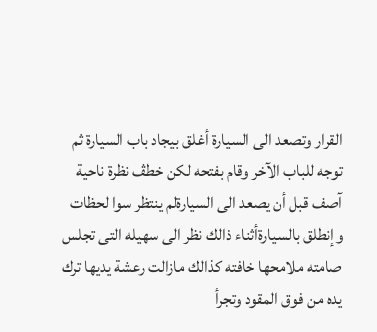القرار وتصعد الى السيارة أغلق بيجاد باب السيارة ثم توجه للباب الآخر وقام بفتحه لكن خطڤ نظرة ناحية آصف قبل أن يصعد الى السيارةلم ينتظر سوا لحظات وإنطلق بالسيارةأثناء ذالك نظر الى سهيله التى تجلس صامته ملامحها خافته كذالك مازالت رعشة يديها ترك يده من فوق المقود وتجرأ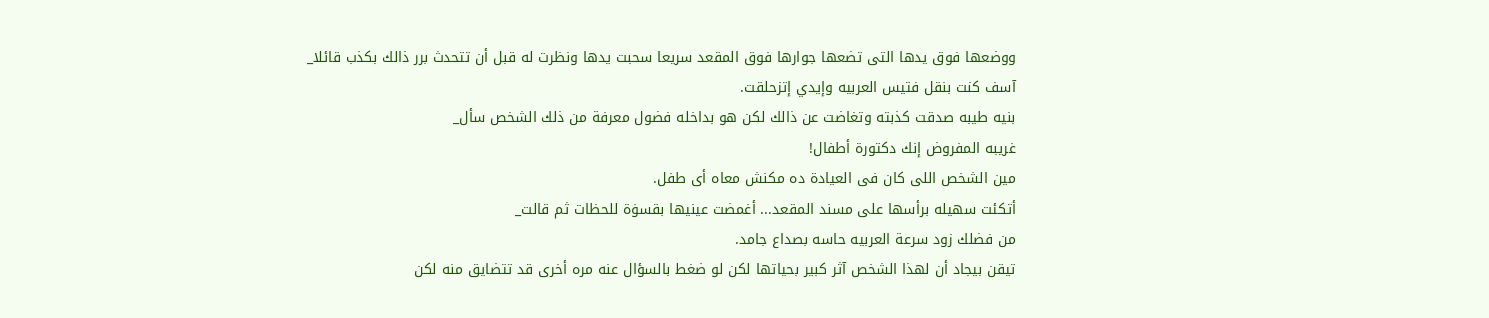ووضعها فوق يدها التى تضعها جوارها فوق المقعد سريعا سحبت يدها ونظرت له قبل أن تتحدث برر ذالك بكذب قائلا_
آسف كنت بنقل فتيس العربيه وإيدي إتزحلقت.
بنيه طيبه صدقت كذبته وتغاضت عن ذالك لكن هو بداخله فضول معرفة من ذلك الشخص سأل_
غريبه المفروض إنك دكتورة أطفال!
مين الشخص اللى كان فى العيادة ده مكنش معاه أى طفل.
أتكئت سهيله برأسها على مسند المقعد... أغمضت عينيها بقسۏة للحظات ثم قالت_
من فضلك زود سرعة العربيه حاسه بصداع جامد.
تيقن بيجاد أن لهذا الشخص آثر كبير بحياتها لكن لو ضغط بالسؤال عنه مره أخرى قد تتضايق منه لكن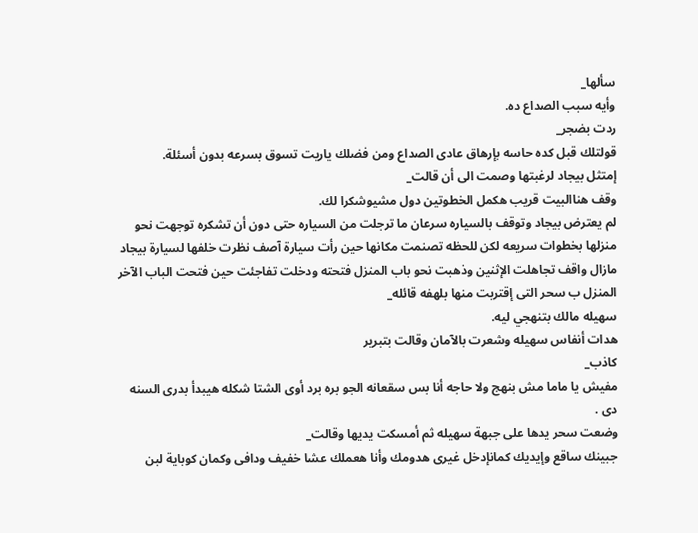سألها_
وأيه سبب الصداع ده.
ردت بضجر_
قولتلك قبل كده حاسه بإرهاق عادى الصداع ومن فضلك ياريت تسوق بسرعه بدون أسئلة.
إمتثل بيجاد لرغبتها وصمت الى أن قالت_
وقف هناالبيت قريب هكمل الخطوتين دول مشيوشكرا لك.
لم يعترض بيجاد وتوقف بالسياره سرعان ما ترجلت من السياره حتى دون أن تشكره توجهت نحو منزلها بخطوات سريعه لكن للحظه تصنمت مكانها حين رأت سيارة آصف نظرت خلفها لسيارة بيجاد مازال واقف تجاهلت الإثنين وذهبت نحو باب المنزل فتحته ودخلت تفاجئت حين فتحت الباب الآخر المنزل ب سحر التى إقتربت منها بلهفه قائله_
سهيله مالك بتنهجي ليه.
هدات أنفاس سهيله وشعرت بالآمان وقالت بتبرير
كاذب_
مفيش يا ماما مش بنهج ولا حاجه أنا بس سقعانه الجو بره برد أوى الشتا شكله هيبدأ بدرى السنه دى .
وضعت سحر يدها على جبهة سهيله ثم أمسكت يديها وقالت_
جبينك ساقع وإيديك كمانإدخل غيرى هدومك وأنا هعملك عشا خفيف ودافى وكمان كوباية لبن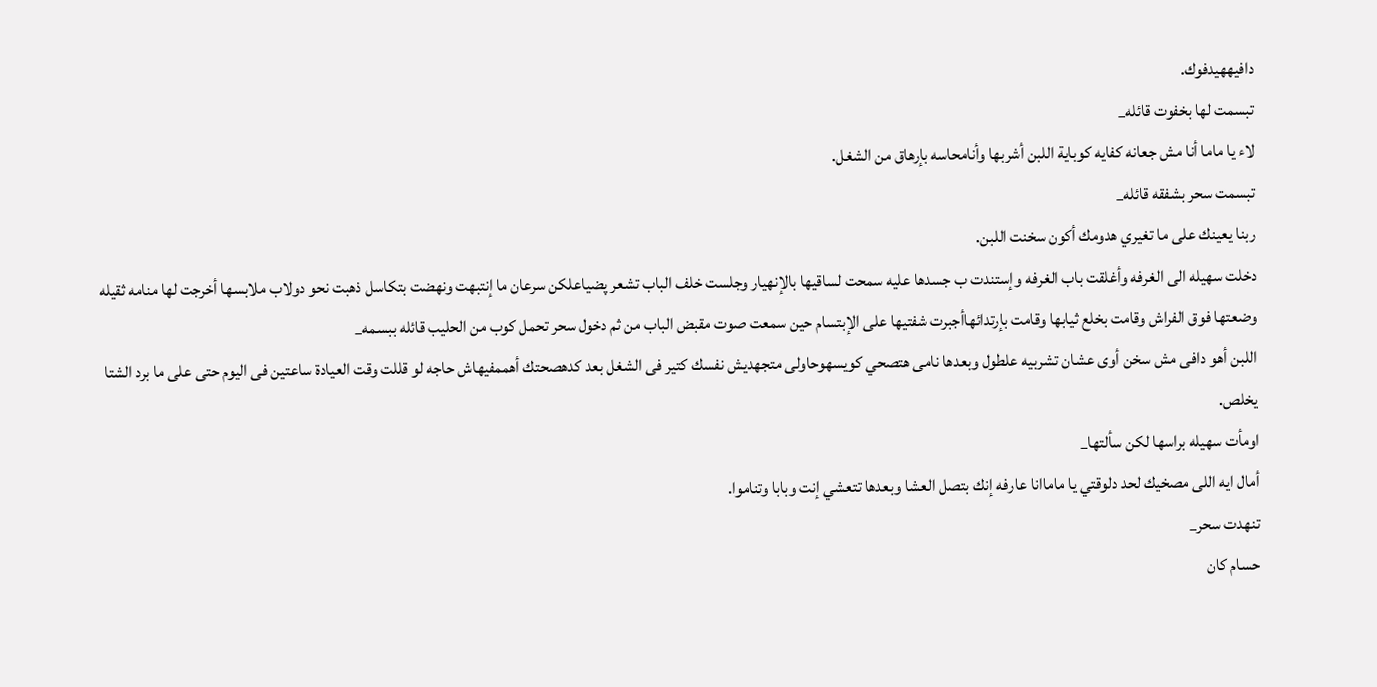دافيههيدفوك.
تبسمت لها بخفوت قائله_
لاء يا ماما أنا مش جعانه كفايه كوباية اللبن أشربها وأنامحاسه بإرهاق من الشغل.
تبسمت سحر بشفقه قائله_
ربنا يعينك على ما تغيري هدومك أكون سخنت اللبن.
دخلت سهيله الى الغرفه وأغلقت باب الغرفه وإستندت ب جسدها عليه سمحت لساقيها بالإنهيار وجلست خلف الباب تشعر پضياعلكن سرعان ما إنتبهت ونهضت بتكاسل ذهبت نحو دولاب ملابسها أخرجت لها منامه ثقيله وضعتها فوق الفراش وقامت بخلع ثيابها وقامت بإرتدائهاأجبرت شفتيها على الإبتسام حين سمعت صوت مقبض الباب من ثم دخول سحر تحمل كوب من الحليب قائله ببسمه_
اللبن أهو دافى مش سخن أوى عشان تشربيه علطول وبعدها نامى هتصحي كويسهوحاولى متجهديش نفسك كتير فى الشغل بعد كدهصحتك أهممفيهاش حاجه لو قللت وقت العيادة ساعتين فى اليوم حتى على ما برد الشتا يخلص.
اومأت سهيله براسها لكن سألتها_
أمال ايه اللى مصخيك لحد دلوقتي يا ماماانا عارفه إنك بتصل العشا وبعدها تتعشي إنت وبابا وتناموا.
تنهدت سحر_
حسام كان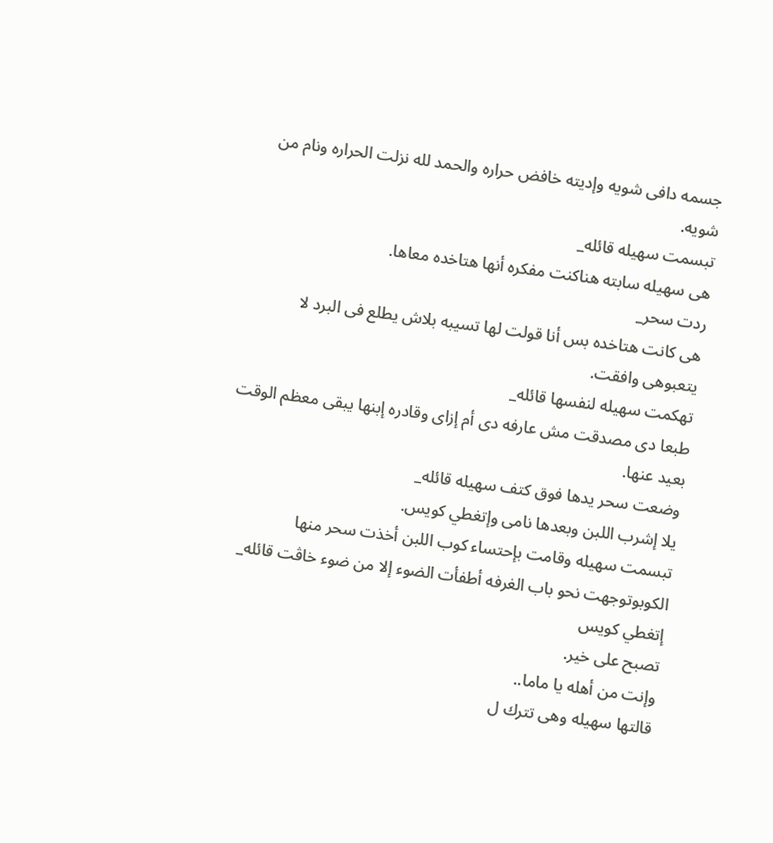جسمه دافى شويه وإديته خافض حراره والحمد لله نزلت الحراره ونام من شويه.
تبسمت سهيله قائله_
هى سهيله سابته هناكنت مفكره أنها هتاخده معاها.
ردت سحر_
هى كانت هتاخده بس أنا قولت لها تسيبه بلاش يطلع فى البرد لا يتعبوهى وافقت.
تهكمت سهيله لنفسها قائله_
طبعا دى مصدقت مش عارفه دى أم إزاى وقادره إبنها يبقى معظم الوقت بعيد عنها.
وضعت سحر يدها فوق كتف سهيله قائله_
يلا إشرب اللبن وبعدها نامى وإتغطي كويس.
تبسمت سهيله وقامت بإحتساء كوب اللبن أخذت سحر منها الكوبوتوجهت نحو باب الغرفه أطفأت الضوء إلا من ضوء خاڤت قائله_
إتغطي كويس
تصبح على خير.
وإنت من أهله يا ماما..
قالتها سهيله وهى تترك ل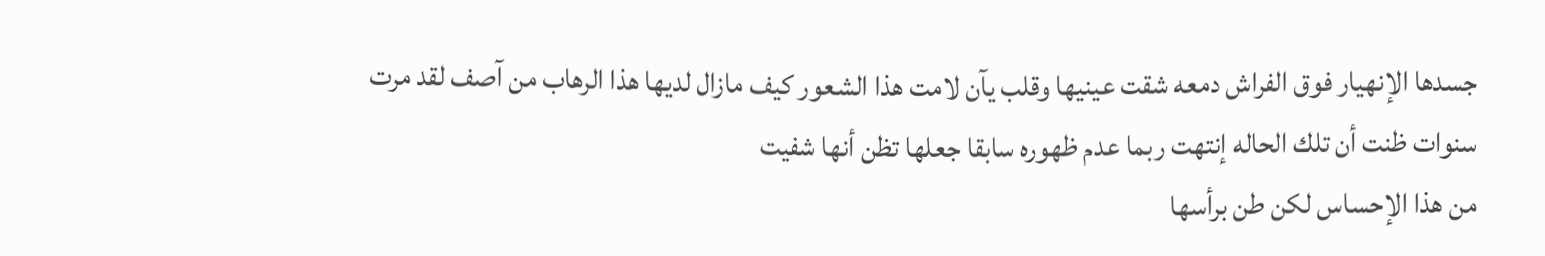جسدها الإنهيار فوق الفراش دمعه شقت عينيها وقلب يآن لامت هذا الشعور كيف مازال لديها هذا الرهاب من آصف لقد مرت سنوات ظنت أن تلك الحاله إنتهت ربما عدم ظهوره سابقا جعلها تظن أنها شفيت
من هذا الإحساس لكن طن برأسها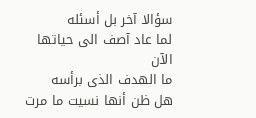سؤالا آخر بل أسئله
لما عاد آصف الى حياتها الآن
ما الهدف الذى برأسه
هل ظن أنها نسيت ما مرت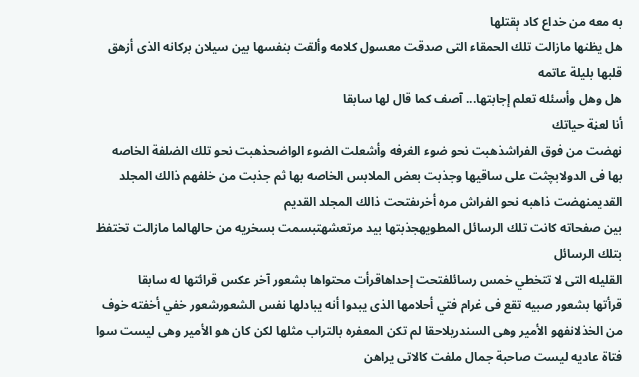به معه من خداع كاد ېقتلها
هل يظنها مازالت تلك الحمقاء التى صدقت معسول كلامه وألقت بنفسها بين سيلان بركانه الذى أزهق قلبها بليلة عاتمه
هل وهل وأسئله تعلم إجابتها... آصف كما قال لها سابقا
أنا لعڼة حياتك
نهضت من فوق الفراشذهبت نحو ضوء الغرفه وأشعلت الضوء الواضحذهبت نحو تلك الضلفة الخاصه بها فى الدولابچثت على ساقيها وجذبت بعض الملابس الخاصه بها ثم جذبت من خلفهم ذالك المجلد القديمنهضت ذاهبه نحو الفراش مره أخرىفتحت ذالك المجلد القديم
بين صفحاته كانت تلك الرسائل المطويهجذبتها بيد مرتعشهتبسمت بسخريه من حالهالما مازالت تختفظ بتلك الرسائل
القليله التى لا تتخطي خمس رسائلفتحت إحداهاقرأت محتواها بشعور آخر عكس قرائتها له سابقا
قرأتها بشعور صبيه تقع فى غرام فتي أحلامها الذى يبدوا أنه يبادلها نفس الشعورشعور خفي أخفته خوف من الخذلانفهو الأمير وهى السندريلاحقا لم تكن المعفره بالتراب مثلها لكن كان هو الأمير وهى ليست سوا فتاة عاديه ليست صاحبة جمال ملفت كالاتى يراهن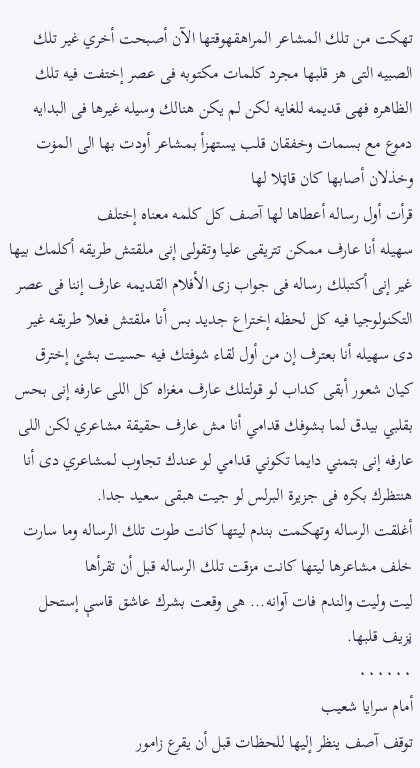تهكت من تلك المشاعر المراهقهوقتها الآن أصبحت أخري غير تلك الصبيه التى هز قلبها مجرد كلمات مكتوبه فى عصر إختفت فيه تلك الظاهره فهى قديمه للغايه لكن لم يكن هنالك وسيله غيرها فى البدايه دموع مع بسمات وخفقان قلب يستهزأ بمشاعر أودت بها الى المۏت وخذلان أصابها كان قاټلا لها
قرأت أول رساله أعطاها لها آصف كل كلمه معناه إختلف
سهيله أنا عارف ممكن تتريقى عليا وتقولى إنى ملقتش طريقه أكلمك بيها غير إنى أكتبلك رساله فى جواب زى الأفلام القديمه عارف إننا فى عصر التكنولوجيا فيه كل لحظه إختراع جديد بس أنا ملقتش فعلا طريقه غير دى سهيله أنا بعترف إن من أول لقاء شوفتك فيه حسيت بشئ إخترق كيان شعور أبقى كداب لو قولتلك عارف مغزاه كل اللى عارفه إنى بحس بقلبي بيدق لما بشوفك قدامي أنا مش عارف حقيقة مشاعري لكن اللى عارفه إنى بتمني دايما تكوني قدامي لو عندك تجاوب لمشاعري دى أنا هنتظرك بكره فى جزيرة البرلس لو جيت هبقى سعيد جدا.
أغلقت الرساله وتهكمت بندم ليتها كانت طوت تلك الرساله وما سارت خلف مشاعرها ليتها كانت مزقت تلك الرساله قبل أن تقرأها
ليت وليت والندم فات آوانه... هى وقعت بشرك عاشق قاسې إستحل ڼزيف قلبها.
٠٠٠٠٠٠
أمام سرايا شعيب
توقف آصف ينظر إليها للحظات قبل أن يقرع زامور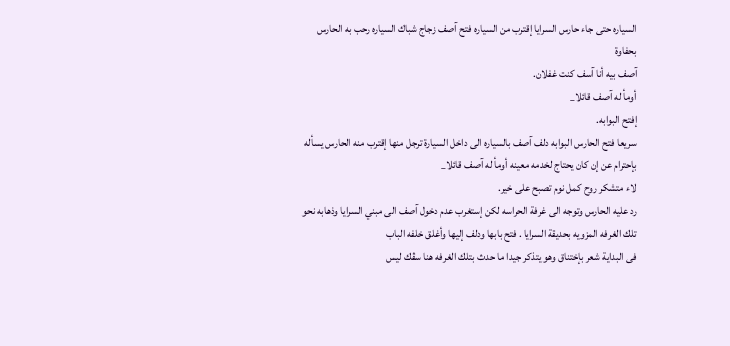السياره حتى جاء حارس السرايا إقترب من السياره فتح آصف زجاج شباك السياره رحب به الحارس بحفاوة
آصف بيه أنا آسف كنت غفلان.
أومأ له آصف قائلا_
إفتح البوابه.
سريعا فتح الحارس البوابه دلف آصف بالسياره الى داخل السيارة ترجل منها إقترب منه الحارس يسأله بإحترام عن إن كان يحتاج لخدمه معينه أومأ له آصف قائلا_
لاء متشكر روح كمل نوم تصبح على خير.
رد عليه الحارس وتوجه الى غرفة الحراسه لكن إستغرب عدم دخول آصف الى مبني السرايا وذهابه نحو تلك الغرفه المزويه بحديقة السرايا . فتح بابها ودلف إليها وأغلق خلفه الباب
فى البداية شعر بإختناق وهو يتذكر جيدا ما حدث بتلك الغرفه هنا سڤك ليس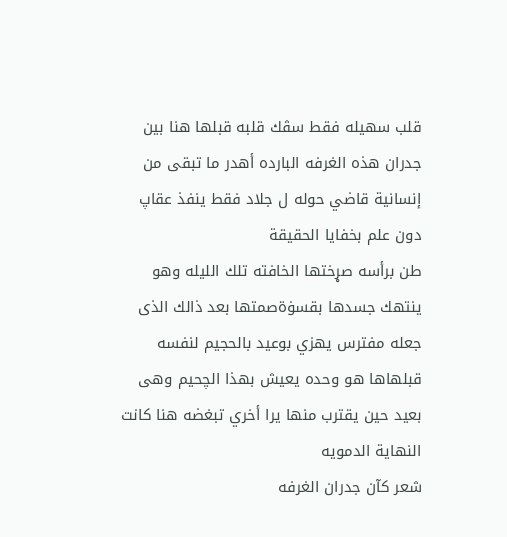قلب سهيله فقط سڤك قلبه قبلها هنا بين جدران هذه الغرفه البارده أهدر ما تبقى من إنسانية قاضي حوله ل جلاد فقط ينفذ عقاپ دون علم بخفايا الحقيقة
طن برأسه صړختها الخافته تلك الليله وهو ينتهك جسدها بقسۏةصمتها بعد ذالك الذى جعله مفترس يهزي بوعيد بالحجيم لنفسه قبلهاها هو وحده يعيش بهذا الچحيم وهى بعيد حين يقترب منها يرا أخري تبغضه هنا كانت النهاية الدمويه
شعر كآن جدران الغرفه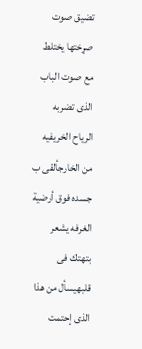تضيق صوت صړختها يختلط مع صوت الباب الذى تضربه الرياح الخريفيه من الخارجألقى ب جسده فوق أرضية الغرفه يشعر بتهتك فى قلبهيسأل من هذا الذى إحتمت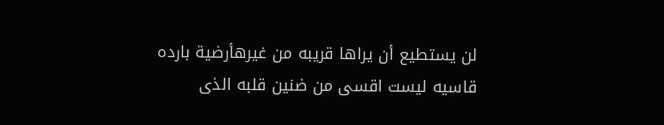لن يستطيع أن يراها قريبه من غيرهأرضية بارده قاسيه ليست اقسى من ضنين قلبه الذى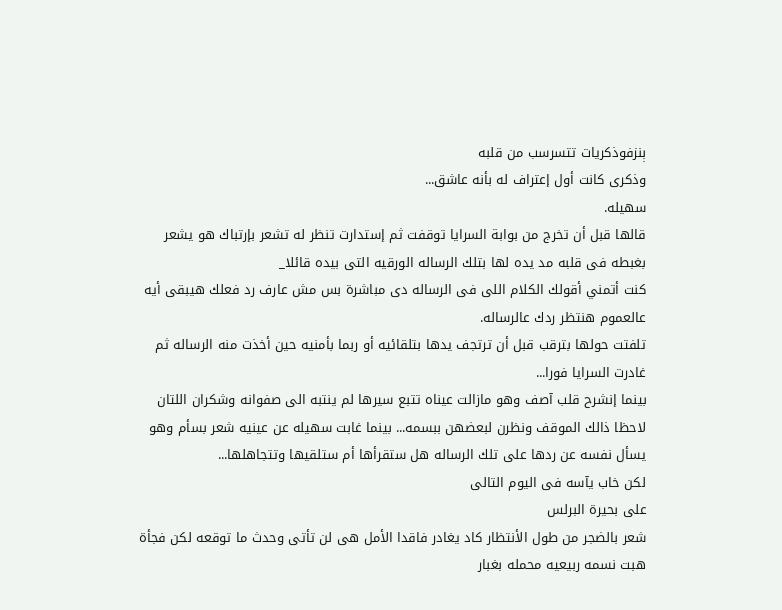ېنزفوذكريات تتسرسب من قلبه
وذكرى كانت أول إعتراف له بأنه عاشق...
سهيله.
قالها قبل أن تخرج من بوابة السرايا توقفت ثم إستدارت تنظر له تشعر بإرتباك هو يشعر بغبطه فى قلبه مد يده لها بتلك الرساله الورقيه التى بيده قائلا_
كنت أتمني أقولك الكلام اللى فى الرساله دى مباشرة بس مش عارف رد فعلك هيبقى أيه عالعموم هنتظر ردك عالرساله.
تلفتت حولها بترقب قبل أن ترتجف يدها بتلقائيه أو ربما بأمنيه حين أخذت منه الرساله ثم غادرت السرايا فورا...
بينما إنشرح قلب آصف وهو مازالت عيناه تتبع سيرها لم ينتبه الى صفوانه وشكران اللتان لاحظا ذالك الموقف ونظرن لبعضهن ببسمه... بينما غابت سهيله عن عينيه شعر بسأم وهو يسأل نفسه عن ردها على تلك الرساله هل ستقرأها أم ستلقيها وتتجاهلها...
لكن خاب يآسه فى اليوم التالى
على بحيرة البرلس
شعر بالضجر من طول الأنتظار كاد يغادر فاقدا الأمل هى لن تأتى وحدث ما توقعه لكن فجأة هبت نسمه ربيعيه محمله بغبار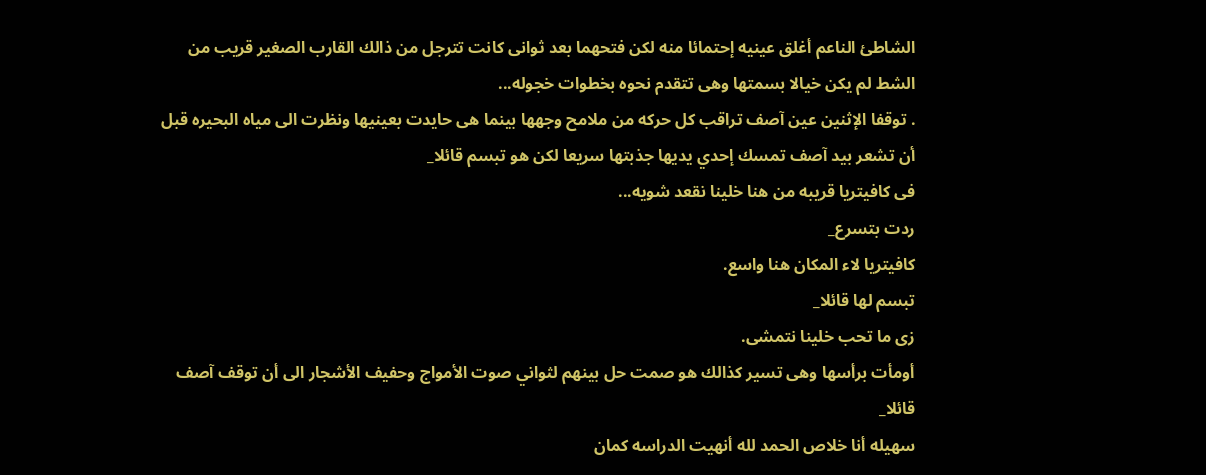الشاطئ الناعم أغلق عينيه إحتمائا منه لكن فتحهما بعد ثوانى كانت تترجل من ذالك القارب الصغير قريب من الشط لم يكن خيالا بسمتها وهى تتقدم نحوه بخطوات خجوله...
. توقفا الإثنين عين آصف تراقب كل حركه من ملامح وجهها بينما هى حايدت بعينيها ونظرت الى مياه البحيره قبل أن تشعر بيد آصف تمسك إحدي يديها جذبتها سريعا لكن هو تبسم قائلا_
فى كافيتريا قريبه من هنا خلينا نقعد شويه...
ردت بتسرع_
كافيتريا لاء المكان هنا واسع.
تبسم لها قائلا_
زى ما تحب خلينا نتمشى.
أومأت برأسها وهى تسير كذالك هو صمت حل بينهم لثواني صوت الأمواج وحفيف الأشجار الى أن توقف آصف قائلا_
سهيله أنا خلاص الحمد لله أنهيت الدراسه كمان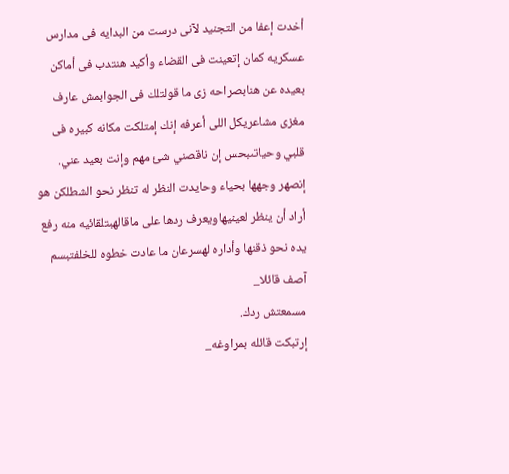أخدت إعفا من التجنيد لآنى درست من البدايه فى مدارس عسكريه كمان إتعينت فى القضاء وأكيد هنتدب فى أماكن بعيده عن هنابصراحه زى ما قولتلك فى الجوابمش عارف مغزى مشاعريكل اللى أعرفه إنك إمتلكت مكانه كبيره فى قلبي وحياتىبحس إن ناقصني شئ مهم وإنت بعيد عني.
إنصهر وجهها بحياء وحايدت النظر له تنظر نحو الشطلكن هو أراد أن ينظر لعينيهاويعرف ردها على ماقالهبتلقائيه منه رفع يده نحو ذقنها وأداره لهسرعان ما عادت خطوه للخلفتبسم آصف قائلا_
مسمعتش ردك.
إرتبكت قائله بمراوغه_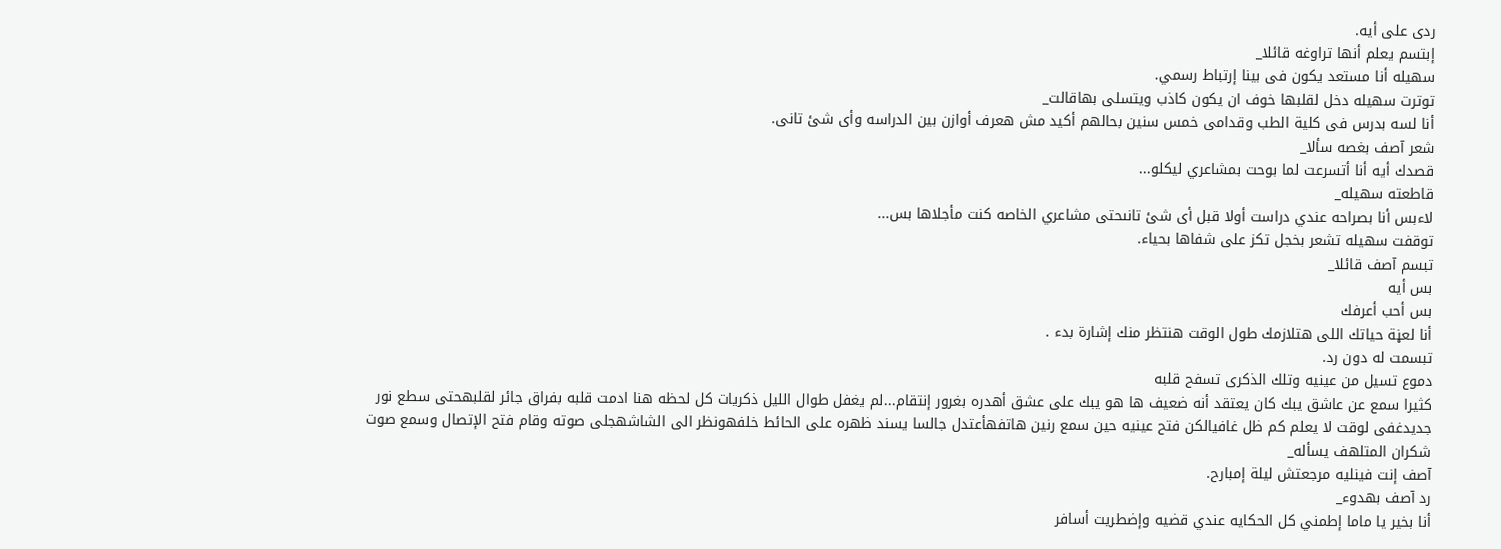ردى على أيه.
إبتسم يعلم أنها تراوغه قائلا_
سهيله أنا مستعد يكون فى بينا إرتباط رسمي.
توترت سهيله دخل لقلبها خوف ان يكون كاذب ويتسلى بهاقالت_
أنا لسه بدرس فى كلية الطب وقدامى خمس سنين بحالهم أكيد مش هعرف أوازن بين الدراسه وأى شئ تانى.
شعر آصف بغصه سألا_
قصدك أيه أنا أتسرعت لما بوحت بمشاعري ليكلو...
قاطعته سهيله_
لاءبس أنا بصراحه عندي دراست أولا قبل أى شئ تانىحتى مشاعري الخاصه كنت مأجلاها بس...
توقفت سهيله تشعر بخجل تكز على شفاها بحياء.
تبسم آصف قائلا_
بس أيه
بس أحب أعرفك
أنا لعڼة حياتك اللى هتلازمك طول الوقت هنتظر منك إشارة بدء .
تبسمت له دون رد.
دموع تسيل من عينيه وتلك الذكرى تسفح قلبه
كثيرا سمع عن عاشق يبك كان يعتقد أنه ضعيف ها هو يبك على عشق أهدره بغرور إنتقام...لم يغفل طوال الليل ذكريات كل لحظه هنا ادمت قلبه بفراق جائر لقلبهحتى سطع نور جديدغفى لوقت لا يعلم كم ظل غافيالكن فتح عينيه حين سمع رنين هاتفهأعتدل جالسا يسند ظهره على الحائط خلفهونظر الى الشاشهجلى صوته وقام فتح الإتصال وسمع صوت شكران المتلهف يسأله_
آصف إنت فينليه مرجعتش ليلة إمبارح.
رد آصف بهدوء_
أنا بخير يا ماما إطمني كل الحكايه عندي قضيه وإضطريت أسافر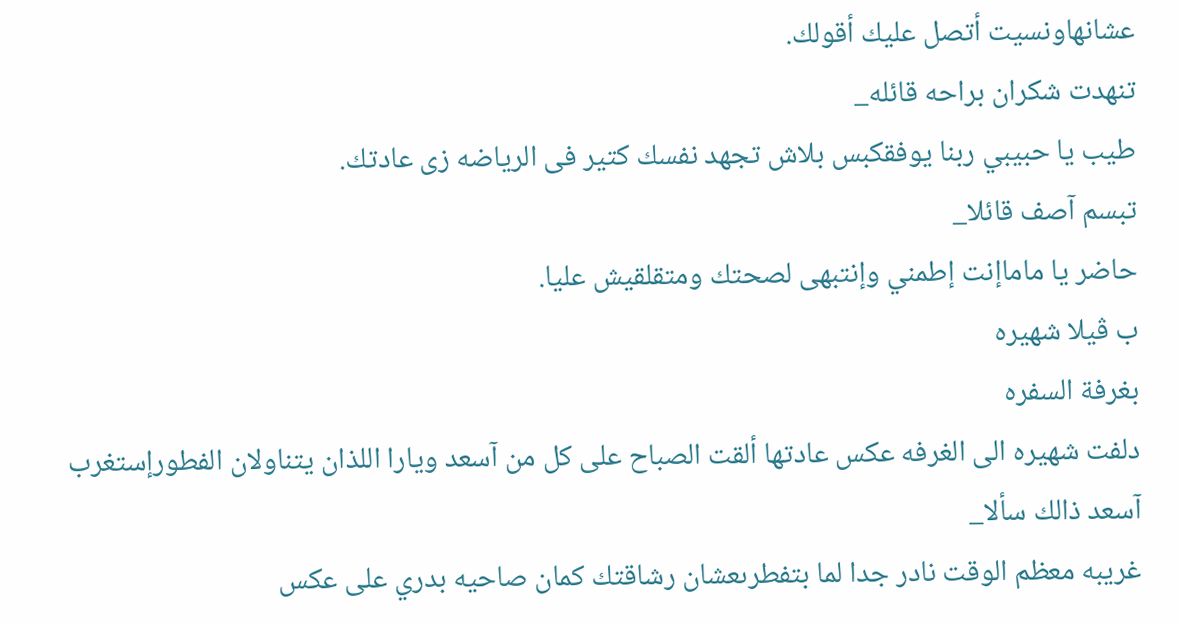عشانهاونسيت أتصل عليك أقولك.
تنهدت شكران براحه قائله_
طيب يا حبيبي ربنا يوفقكبس بلاش تجهد نفسك كتير فى الرياضه زى عادتك.
تبسم آصف قائلا_
حاضر يا ماماإنت إطمني وإنتبهى لصحتك ومتقلقيش عليا.
ب ڤيلا شهيره
بغرفة السفره
دلفت شهيره الى الغرفه عكس عادتها ألقت الصباح على كل من آسعد ويارا اللذان يتناولان الفطورإستغرب آسعد ذالك سألا_
غريبه معظم الوقت نادر جدا لما بتفطرىعشان رشاقتك كمان صاحيه بدري على عكس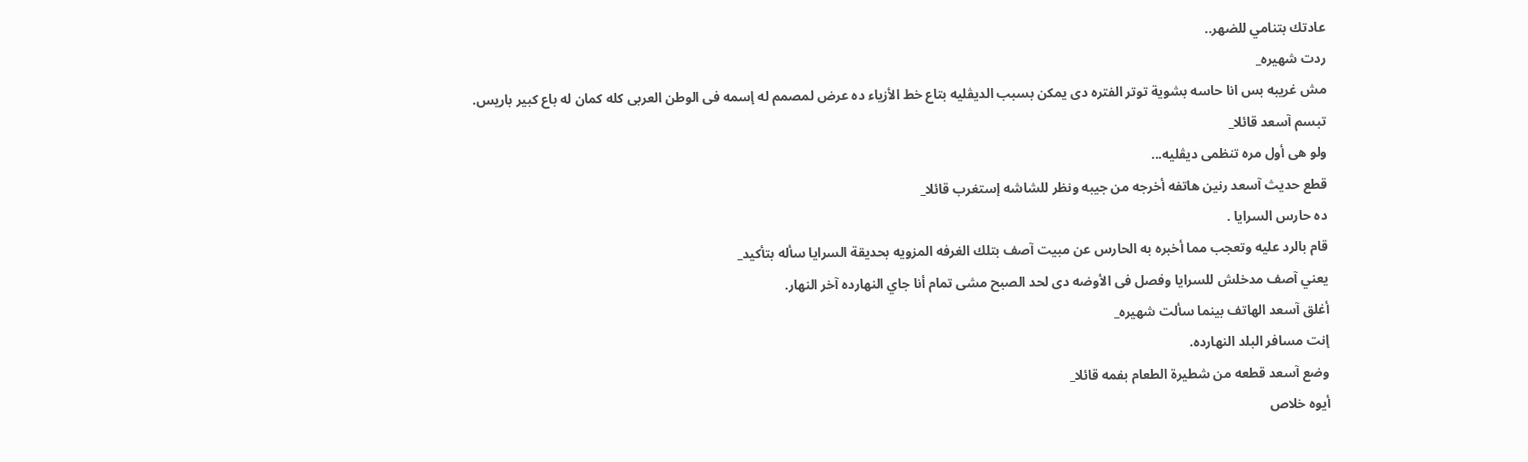عادتك بتنامي للضهر..
ردت شهيره_
مش غريبه بس انا حاسه بشوية توتر الفتره دى يمكن بسبب الديڤليه بتاع خط الأزياء ده عرض لمصمم له إسمه فى الوطن العربى كله كمان له باع كبير باريس.
تبسم آسعد قائلا_
ولو هى أول مره تنظمى ديڤليه...
قطع حديث آسعد رنين هاتفه أخرجه من جيبه ونظر للشاشه إستغرب قائلا_
ده حارس السرايا .
قام بالرد عليه وتعجب مما أخبره به الحارس عن مبيت آصف بتلك الغرفه المزويه بحديقة السرايا سأله بتأكيد_
يعني آصف مدخلش للسرايا وفصل فى الأوضه دى لحد الصبح مشى تمام أنا جاي النهارده آخر النهار.
أغلق آسعد الهاتف بينما سألت شهيره_
إنت مسافر البلد النهارده.
وضع آسعد قطعه من شطيرة الطعام بفمه قائلا_
أيوه خلاص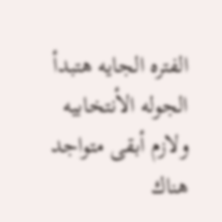الفتره الجايه هتبدأ الجوله الأنتخابيه ولازم أبقى متواجد هناك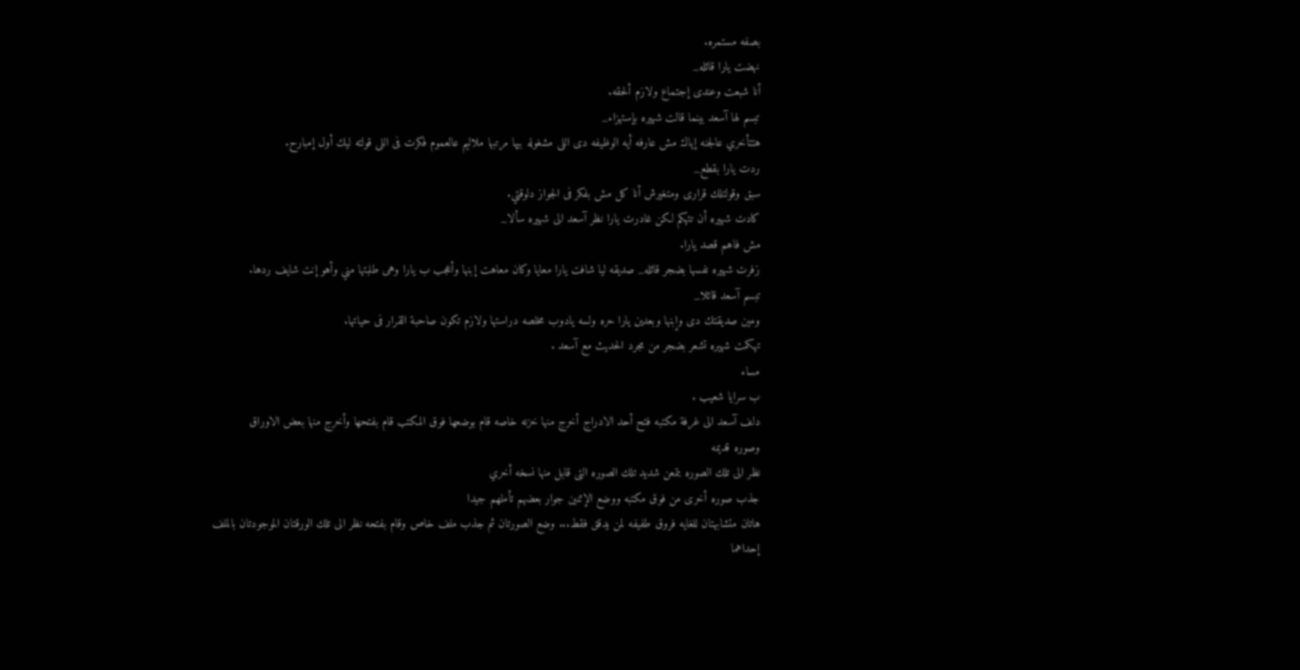بصفه مستمره.
نهضت يارا قائله_
أنا شبعت وعندى إجتماع ولازم ألحقه.
تبسم لها آسعد بينما قالت شهيره بإستهزاء_
هتتأخري عالجنه إياك مش عارفه أيه الوظيفه دى اللى مشغوله بيها مرتبها ملاليم عالعموم فكرت فى اللى قولته ليك أول إمبارح.
ردت يارا بقطع_
سبق وقولتلك قرارى ومتغيرش أنا كل مش بفكر فى الجواز دلوقتي.
كادت شهيره أن تتهكم لكن غادرت يارا نظر آسعد الى شهيره سألا_
مش فاهم قصد يارا.
زفرت شهيره نفسها بضجر قائله_ صديقه ليا شافت يارا معايا وكان معاهت إبنها وأعجب ب يارا وهى طلبتها مني وأهو إنت شايف ردها.
تبسم آسعد قائلا_
ومين صديقتك دى وإبنها وبعدين يارا حره ولسه يادوب مخلصه دراستها ولازم تكون صاحبة القرار فى حياتها.
تهكمت شهيره تشعر بضجر من مجرد الحديث مع آسعد .
مساء
ب سرايا شعيب .
دلف آسعد الى غرفة مكتبه فتح أحد الادراج أخرج منها خزنه خاصه قام بوضعها فوق المكتب قام بفتحها وأخرج منها بعض الاوراق
وصوره قديمه
نظر الى تلك الصوره بتمعن شديد تلك الصوره التى قابل منها نسخه أخري
جذب صوره أخرى من فوق مكتبه ووضع الإثنين جوار بعضهم تأملهم جيدا
هاتان متشابهتان للغايه فروق طفيفه لمن يدقق فقط... وضع الصورتان ثم جذب ملف خاص وقام بفتحه نظر الى تلك الورقتان الموجودتان بالملف
إحداهما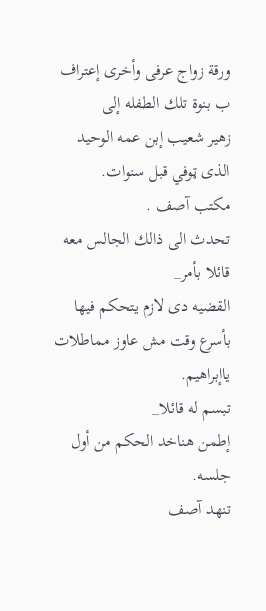ورقة زواج عرفى وأخرى إعتراف ب بنوة تلك الطفله إلى
زهير شعيب إبن عمه الوحيد الذى ټوفي قبل سنوات.
مكتب آصف .
تحدث الى ذالك الجالس معه قائلا بأمر_
القضيه دى لازم يتحكم فيها بأسرع وقت مش عاوز مماطلات ياإبراهيم.
تبسم له قائلا_
إطمن هناخد الحكم من أول جلسه.
تنهد آصف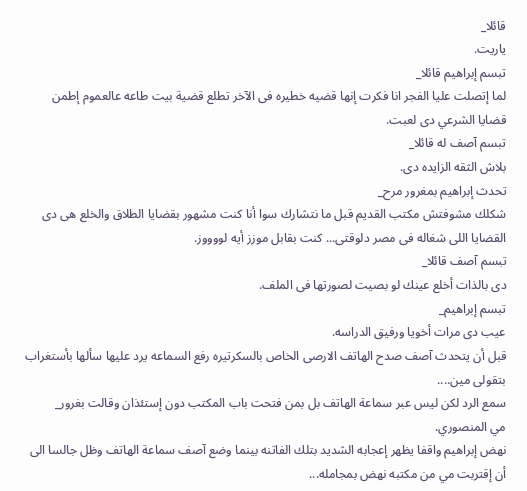قائلا_
ياريت.
تبسم إبراهيم قائلا_
لما إتصلت عليا الفجر انا فكرت إنها قضيه خطيره فى الآخر تطلع قضية بيت طاعه عالعموم إطمن قضايا الشرعي دى لعبت.
تبسم آصف له قائلا_
بلاش الثقه الزايده دى.
تحدث إبراهيم بمغرور مرح_
شكلك مشوفتش مكتب القديم قبل ما نتشارك سوا أنا كنت مشهور بقضايا الطلاق والخلع هى دى القضايا اللى شغاله فى مصر دلوقتى... كنت بقابل موزز أيه لووووز.
تبسم آصف قائلا_
دى بالذات أخلع عينك لو بصيت لصورتها فى الملف.
تبسم إبراهيم_
عيب دى مرات أخويا ورفيق الدراسه.
قبل أن يتحدث آصف صدح الهاتف الارصى الخاص بالسكرتيره رفع السماعه يرد عليها سألها بأستغراب بتقولى مين....
سمع الرد لكن ليس عبر سماعة الهاتف بل بمن فتحت باب المكتب دون إستئذان وقالت بغرور_
مي المنصوري.
نهض إبراهيم واقفا يظهر إعجابه الشديد بتلك الفاتنه بينما وضع آصف سماعة الهاتف وظل جالسا الى أن إقتربت مي من مكتبه نهض بمجامله...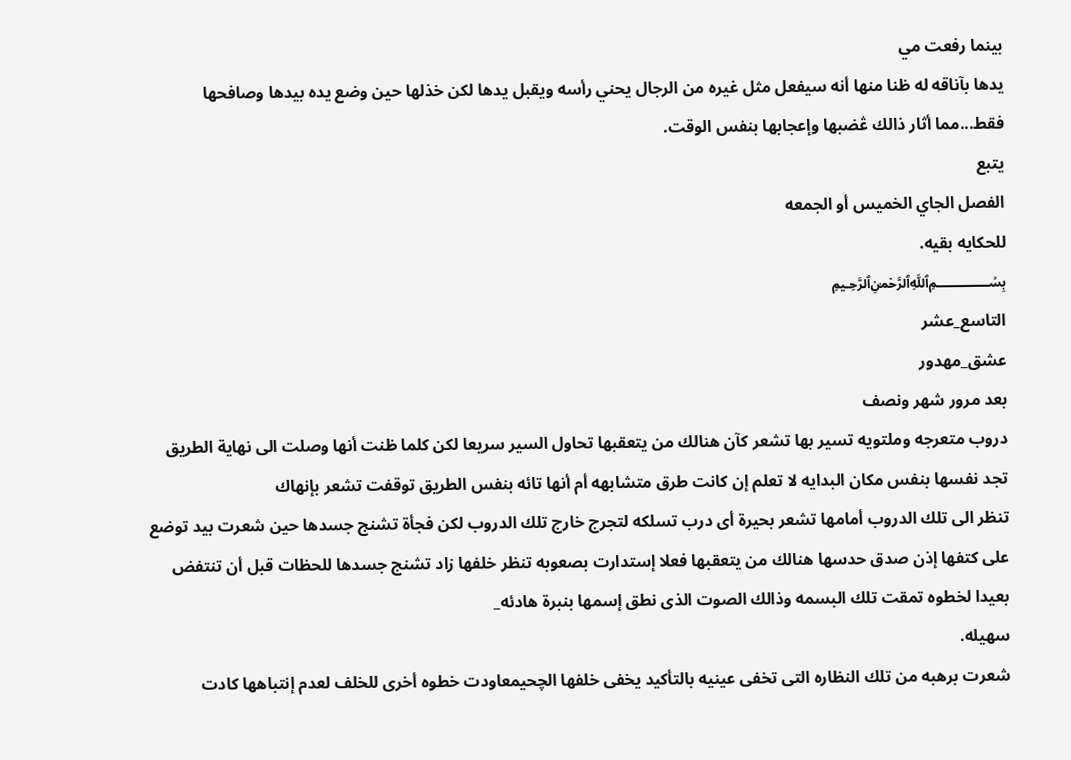بينما رفعت مي
يدها بآناقه له ظنا منها أنه سيفعل مثل غيره من الرجال يحني رأسه ويقبل يدها لكن خذلها حين وضع يده بيدها وصافحها فقط...مما أثار ذالك ڠضبها وإعجابها بنفس الوقت.
يتبع
الفصل الجاي الخميس أو الجمعه
للحكايه بقيه.
﷽
التاسع_عشر
عشق_مهدور
بعد مرور شهر ونصف
دروب متعرجه وملتويه تسير بها تشعر كآن هنالك من يتعقبها تحاول السير سريعا لكن كلما ظنت أنها وصلت الى نهاية الطريق تجد نفسها بنفس مكان البدايه لا تعلم إن كانت طرق متشابهه أم أنها تائه بنفس الطريق توقفت تشعر بإنهاك
تنظر الى تلك الدروب أمامها تشعر بحيرة أى درب تسلكه لتجرج خارج تلك الدروب لكن فجأة تشنج جسدها حين شعرت بيد توضع على كتفها إذن صدق حدسها هنالك من يتعقبها فعلا إستدارت بصعوبه تنظر خلفها زاد تشنج جسدها للحظات قبل أن تنتفض بعيدا لخطوه تمقت تلك البسمه وذالك الصوت الذى نطق إسمها بنبرة هادئه_
سهيله.
شعرت برهبه من تلك النظاره التى تخفى عينيه بالتأكيد يخفى خلفها الچحيمعاودت خطوه أخرى للخلف لعدم إنتباهها كادت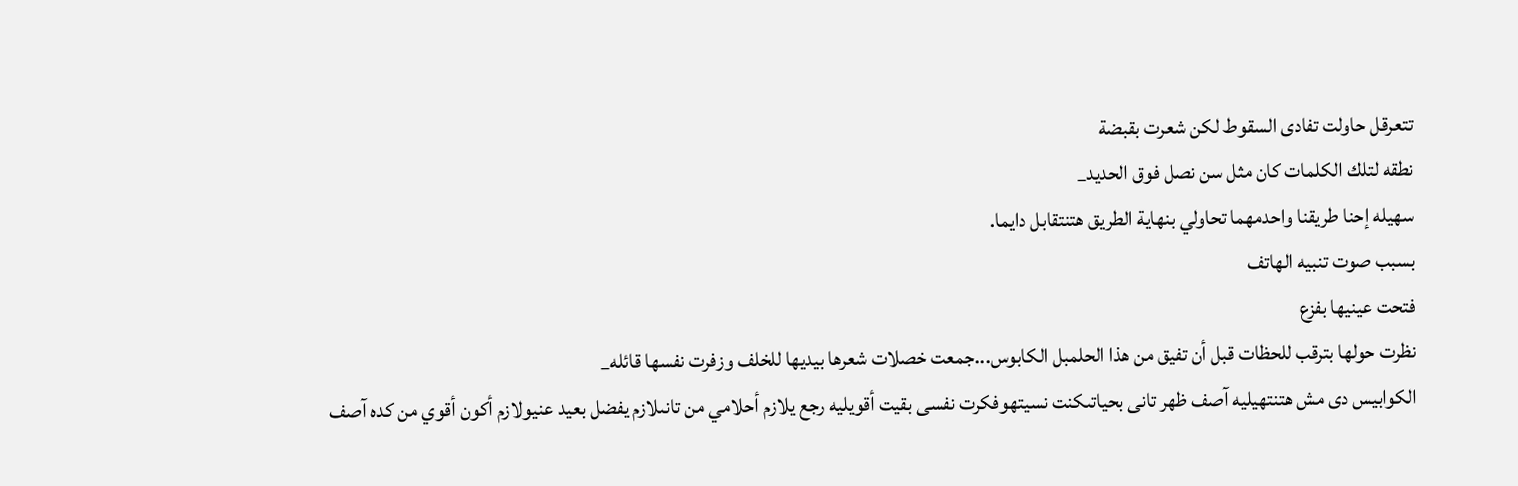تتعرقل حاولت تفادى السقوط لكن شعرت بقبضة
نطقه لتلك الكلمات كان مثل سن نصل فوق الحديد_
سهيله إحنا طريقنا واحدمهما تحاولي بنهاية الطريق هتنتقابل دايما.
بسبب صوت تنبيه الهاتف
فتحت عينيها بفزع
نظرت حولها بترقب للحظات قبل أن تفيق من هذا الحلمبل الکابوس...جمعت خصلات شعرها بيديها للخلف وزفرت نفسها قائله_
الكوابيس دى مش هتنتهيليه آصف ظهر تانى بحياتىكنت نسيتهوفكرت نفسى بقيت أقويليه رجع يلازم أحلامي من تانىلازم يفضل بعيد عنيولازم أكون أقوي من كده آصف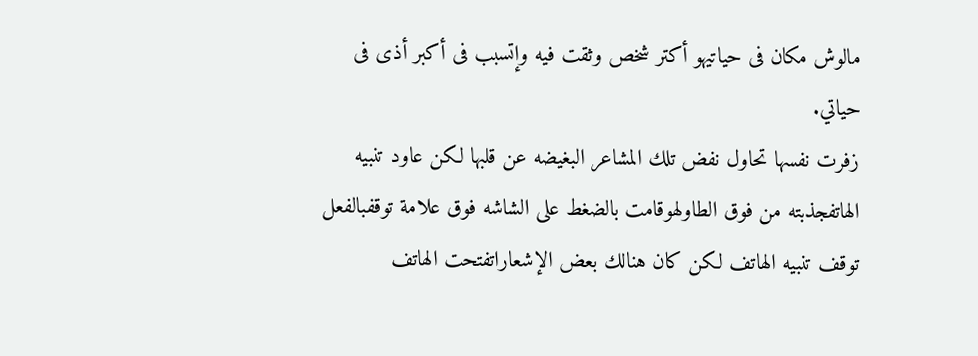مالوش مكان فى حياتيهو أكتر شخص وثقت فيه وإتسبب فى أكبر أذى فى حياتي.
زفرت نفسها تحاول نفض تلك المشاعر البغيضه عن قلبها لكن عاود تنبيه الهاتفجذبته من فوق الطاولهوقامت بالضغط على الشاشه فوق علامة توقفبالفعل توقف تنبيه الهاتف لكن كان هنالك بعض الإشعاراتفتحت الهاتف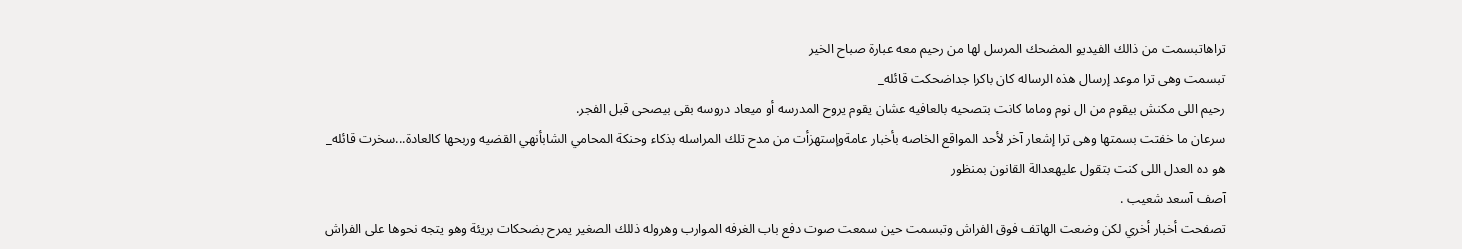تراهاتبسمت من ذالك الفيديو المضحك المرسل لها من رحيم معه عبارة صباح الخير
تبسمت وهى ترا موعد إرسال هذه الرساله كان باكرا جداضحكت قائله_
رحيم اللى مكنش بيقوم من ال نوم وماما كانت بتصحيه بالعافيه عشان يقوم يروح المدرسه أو ميعاد دروسه بقى بيصحى قبل الفجر.
سرعان ما خفتت بسمتها وهى ترا إشعار آخر لأحد المواقع الخاصه بأخبار عامةوإستهزأت من مدح تلك المراسله بذكاء وحنكة المحامي الشابأنهي القضيه وربحها كالعادة...سخرت قائله_
هو ده العدل اللى كنت بتقول عليهعدالة القانون بمنظور
آصف آسعد شعيب .
تصفحت أخبار أخري لكن وضعت الهاتف فوق الفراش وتبسمت حين سمعت صوت دفع باب الغرفه الموارب وهروله ذللك الصغير يمرح بضحكات بريئة وهو يتجه نحوها على الفراش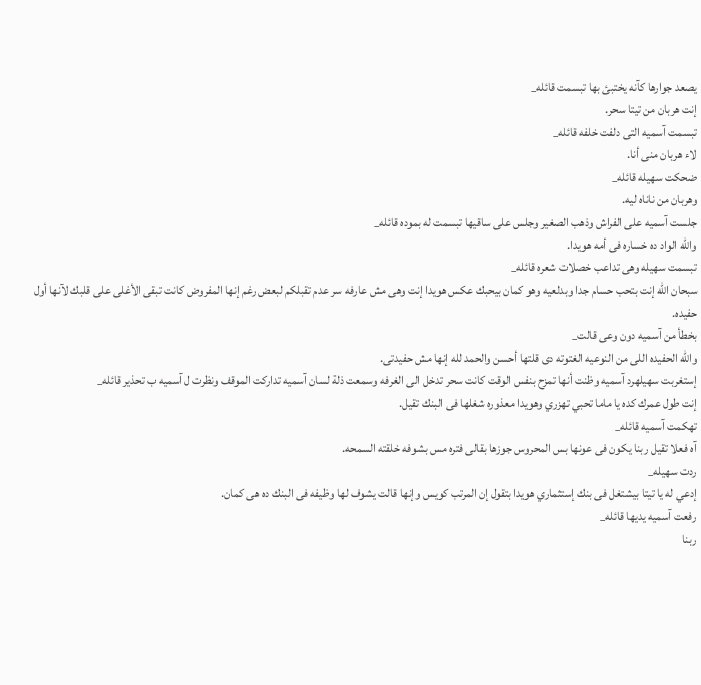يصعد جوارها كآنه يختبئ بها تبسمت قائله_
إنت هربان من تيتا سحر.
تبسمت آسميه التى دلفت خلفه قائله_
لاء هربان منى أنا.
ضحكت سهيله قائله_
وهربان من ناناه ليه.
جلست آسميه على الفراش وذهب الصغير وجلس على ساقيها تبسمت له بموده قائله_
والله الواد ده خساره فى أمه هويدا.
تبسمت سهيله وهى تداعب خصلات شعره قائله_
سبحان الله إنت بتحب حسام جدا وبدلعيه وهو كمان بيحبك عكس هويدا إنت وهى مش عارفه سر عدم تقبلكم لبعض رغم إنها المفروض كانت تبقى الأغلى على قلبك لآنها أول حفيده.
بخطأ من آسميه دون وعى قالت_
والله الحفيده اللى من النوعيه الغتوته دى قلتها أحسن والحمد لله إنها مش حفيدتى.
إستغربت سهيلهرد آسميه وظنت أنها تمزح بنفس الوقت كانت سحر تدخل الى الغرفه وسمعت ذلة لسان آسميه تداركت الموقف ونظرت ل آسميه ب تحذير قائله_
إنت طول عمرك كده يا ماما تحبي تهزري وهويدا معذوره شغلها فى البنك تقيل.
تهكمت آسميه قائله_
آه فعلا تقيل ربنا يكون فى عونها بس المحروس جوزها بقالى فتره مس بشوفه خلقته السمحه.
ردت سهيله_
إدعي له يا تيتا بيشتغل فى بنك إستثماري هويدا بتقول إن المرتب كويس وإنها قالت يشوف لها وظيفه فى البنك ده هى كمان.
رفعت آسميه يديها قائله_
ربنا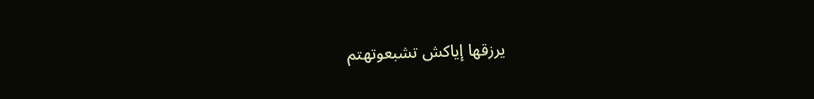يرزقها إياكش تشبعوتهتم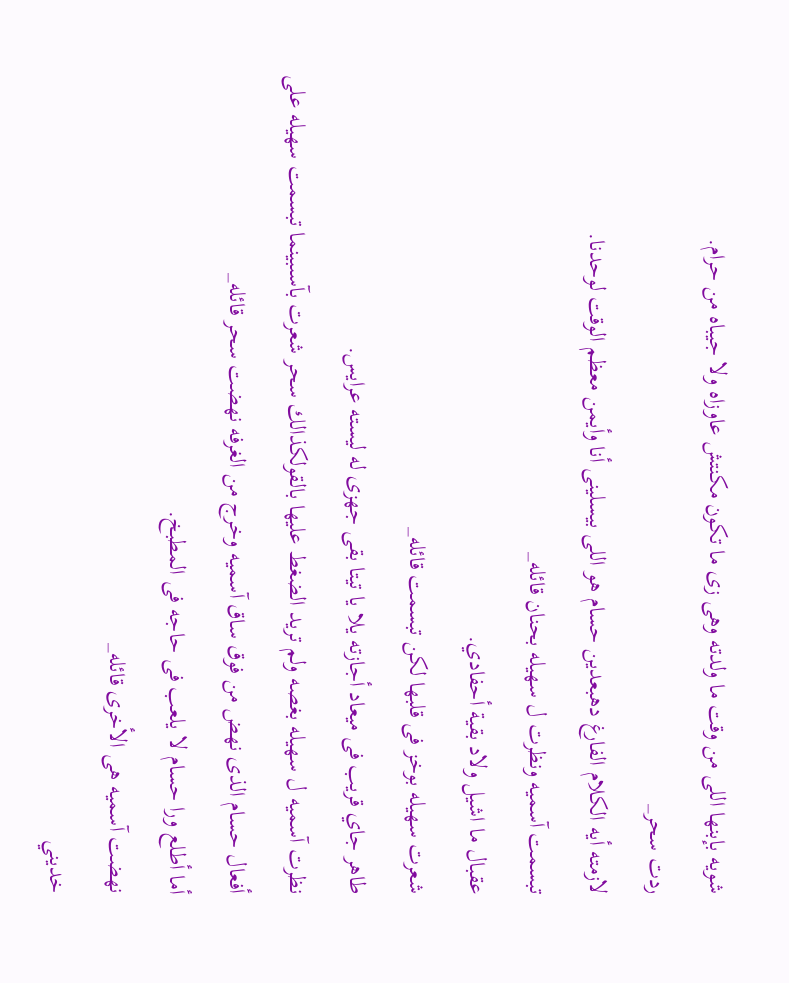شويه بإبنها اللى من وقت ما ولدته وهى زى ما تكون مكنتش عاوزاه ولا جيباه من حرام.
ردت سحر_
لازمته أيه الكلام الفارغ دهبعدين حسام هو اللى بيسلينى أنا وأيمن معظم الوقت لوحدنا.
تبسمت آسميه ونظرت ل سهيله بحنان قائله_
عقبال ما اشيل ولاد بقية أحفادي.
شعرت سهيله بوخز فى قلبها لكن تبسمت قائله_
طاهر جاي قريب فى ميعاد أجازته يلا يا تيتا بقى جهزى له ليسته عرايس.
نظرت آسميه ل سهيله بغصه ولم تريد الضغط عليها بالقولكذالك سحر شعرت بآسىبينما تبسمت سهيله على أفعال حسام الذى نهض من فوق ساق آسميه وخرج من الغرفه نهضت سحر قائله_
أما أطلع ورا حسام لا يلعب فى حاجه فى المطبخ.
نهضت آسميه هى الأخرى قائله_
خديني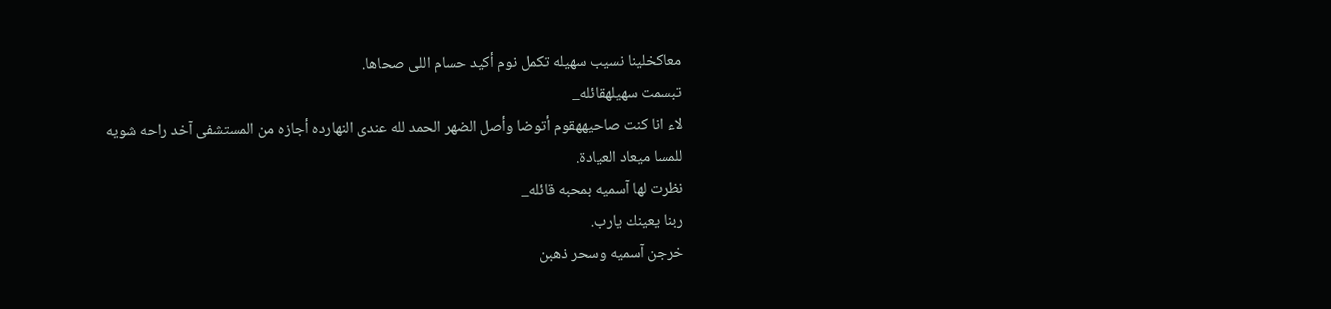معاكخلينا نسيب سهيله تكمل نوم أكيد حسام اللى صحاها.
تبسمت سهيلهقائله_
لاء انا كنت صاحيههقوم أتوضا وأصل الضهر الحمد لله عندى النهارده أجازه من المستشفى آخد راحه شويه للمسا ميعاد العيادة.
نظرت لها آسميه بمحبه قائله_
ربنا يعينك يارب.
خرجن آسميه وسحر ذهبن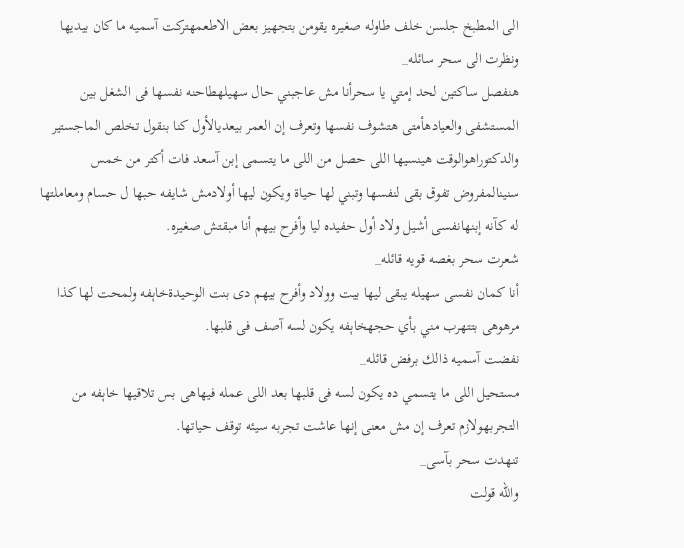الى المطبخ جلسن خلف طاوله صغيره يقومن بتجهيز بعض الاطعمهتركت آسميه ما كان بيديها ونظرت الى سحر سائله_
هنفصل ساكتين لحد إمتي يا سحرأنا مش عاجبني حال سهيلهطاحنه نفسها فى الشغل بين المستشفى والعيادهأمتى هتشوف نفسها وتعرف إن العمر بيعديالأول كنا بنقول تخلص الماجستير والدكتوراهوالوقت هينسيها اللى حصل من اللى ما يتسمى إبن آسعد فات أكتر من خمس سنينالمفروض تفوق بقى لنفسها وتبني لها حياة ويكون ليها أولادمش شايفه حبها ل حسام ومعاملتها له كآنه إبنهانفسى أشيل ولاد أول حفيده ليا وأفرح بيهم أنا مبقتش صغيره.
شعرت سحر بغصه قويه قائله_
أنا كمان نفسى سهيله يبقى ليها بيت وولاد وأفرح بيهم دى بنت الوحيدةخاېفه ولمحت لها كذا مرهوهى بتتهرب مني بأي حجهخاېفه يكون لسه آصف فى قلبها.
نفضت آسميه ذالك برفض قائله_
مستحيل اللى ما يتسمي ده يكون لسه فى قلبها بعد اللى عمله فيهاهى بس تلاقيها خاېفه من التجربهولازم تعرف إن مش معنى إنها عاشت تجربه سيئه توقف حياتها.
تنهدت سحر بآسى_
والله قولت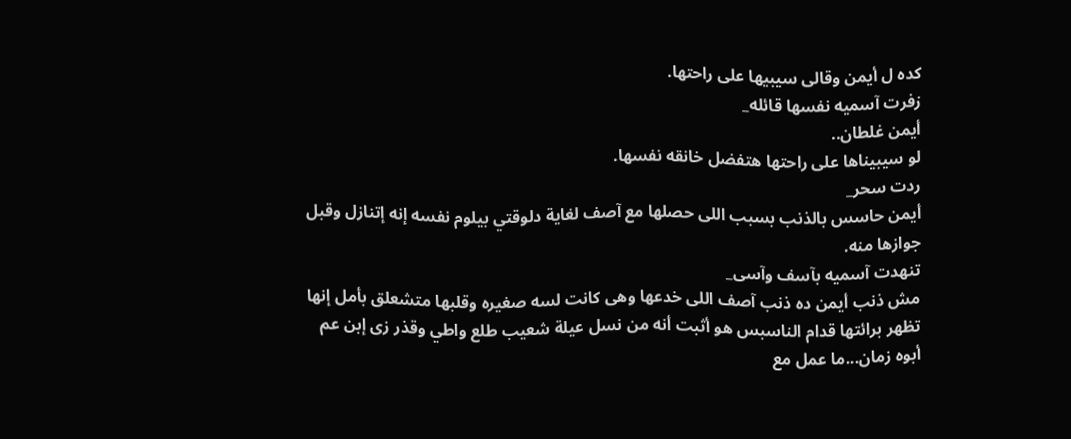كده ل أيمن وقالى سيبيها على راحتها.
زفرت آسميه نفسها قائله_
أيمن غلطان..
لو سيبيناها على راحتها هتفضل خانقه نفسها.
ردت سحر_
أيمن حاسس بالذنب بسبب اللى حصلها مع آصف لغاية دلوقتي بيلوم نفسه إنه إتنازل وقبل جوازها منه.
تنهدت آسميه بآسف وآسى_
مش ذنب أيمن ده ذنب آصف اللى خدعها وهى كانت لسه صغيره وقلبها متشعلق بأمل إنها تظهر برائتها قدام الناسبس هو أثبت أنه من نسل عيلة شعيب طلع واطي وقذر زى إبن عم أبوه زمان...ما عمل مع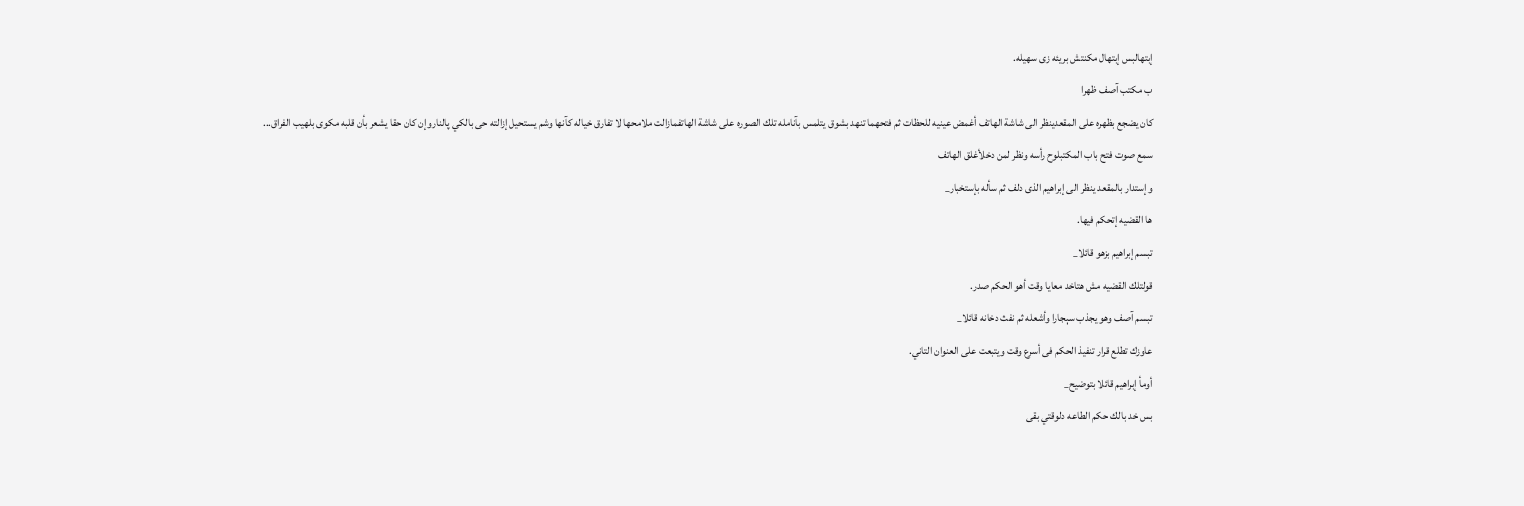إبتهالبس إبتهال مكنتش بريئه زى سهيله.
ب مكتب آصف ظهرا
كان يضجع بظهره على المقعدينظر الى شاشة الهاتف أغمض عينيه للحظات ثم فتحهما تنهد بشوق يتلمس بآنامله تلك الصوره على شاشة الهاتفمازالت ملامحها لا تفارق خياله كآنها وشم يستحيل إزالته حى بالكي پالناروإن كان حقا يشعر بأن قلبه مكوى بلهيب الفراق...
سمع صوت فتح باب المكتبلوح رأسه ونظر لمن دخلأغلق الهاتف
وإستدار بالمقعد ينظر الى إبراهيم الذى دلف ثم سأله بإستخبار_
ها القضيه إتحكم فيها.
تبسم إبراهيم بزهو قائلا_
قولتلك القضيه مش هتاخد معايا وقت أهو الحكم صدر.
تبسم آصف وهو يجذب سېجارا وأشعله ثم نفث دخانه قائلا_
عاوزك تطلع قرار تنفيذ الحكم فى أسرع وقت ويتبعت على العنوان التاني.
أومأ إبراهيم قائلا بتوضيح_
بس خد بالك حكم الطاعه دلوقتي بقى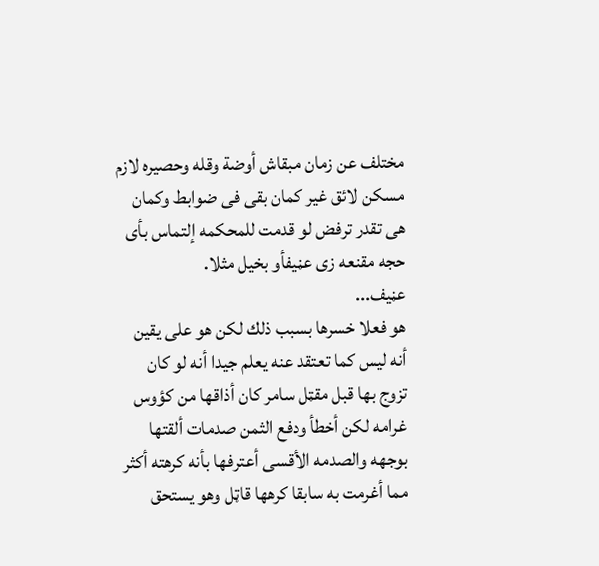مختلف عن زمان مبقاش أوضة وقله وحصيره لازم مسكن لائق غير كمان بقى فى ضوابط وكمان هى تقدر ترفض لو قدمت للمحكمه إلتماس بأى حجه مقنعه زى عڼيفأو بخيل مثلا.
عڼيف...
هو فعلا خسرها بسبب ذلك لكن هو على يقين أنه ليس كما تعتقد عنه يعلم جيدا أنه لو كان تزوج بها قبل مقټل سامر كان أذاقها من كؤوس غرامه لكن أخطأ ودفع الثمن صدمات ألقتها بوجهه والصدمه الأقسى أعترفها بأنه كرهته أكثر مما أغرمت به سابقا كرهها قاټل وهو يستحق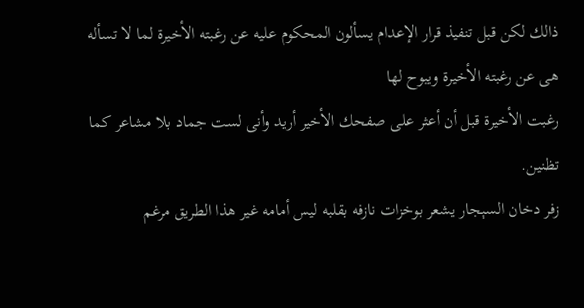ذالك لكن قبل تنفيذ قرار الإعدام يسألون المحكوم عليه عن رغبته الأخيرة لما لا تسأله هى عن رغبته الأخيرة ويبوح لها
رغبت الأخيرة قبل أن أعثر على صفحك الأخير أريد وأنى لست جماد بلا مشاعر كما تظنين.
زفر دخان السېجار يشعر بوخزات نازفه بقلبه ليس أمامه غير هذا الطريق مرغم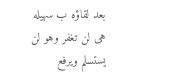بعد لقاؤه ب سهيله
هى لن تغفر وهو لن يستسلم ويرفع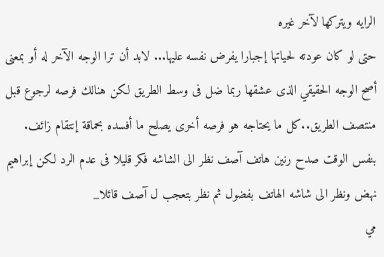الرايه ويتركها لآخر غيره
حتى لو كان عودته لحياتها إجبارا يفرض نفسه عليها... لابد أن ترا الوجه الآخر له أو بمعنى أصح الوجه الحقيقي الذى عشقها ربما ضل فى وسط الطريق لكن هنالك فرصه لرجوع قبل منتصف الطريق..كل ما يحتاجه هو فرصه أخرى يصلح ما أفسده بحماقة إنتقام زائف.
بنفس الوقت صدح رنين هاتف آصف نظر الى الشاشه فكر قليلا فى عدم الرد لكن إبراهيم نهض ونظر الى شاشه الهاتف بفضول ثم نظر بتعجب ل آصف قائلا_
مي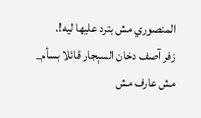المنصوري مش بترد عليها ليه!.
زفر آصف دخان السېجار قائلا بسأم_
مش عارف مش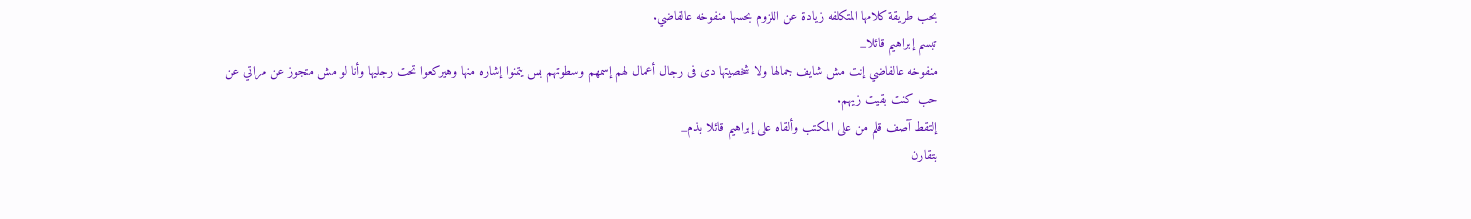بحب طريقة كلامها المتكلفه زيادة عن اللزوم بحسها منفوخه عالفاضي.
تبسم إبراهيم قائلا_
منفوخه عالفاضي إنت مش شايف جمالها ولا شخصيتها دى فى رجال أعمال لهم إسمهم وسطوتهم بس يتمنوا إشاره منها وهيركعوا تحت رجليها وأنا لو مش متجوز عن مراتي عن حب كنت بقيت زيهم.
إلتقط آصف قلم من على المكتب وألقاه على إبراهيم قائلا بذم_
بتقارن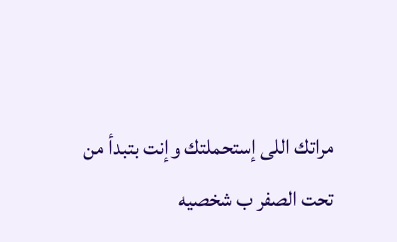مراتك اللى إستحملتك وإنت بتبدأ من تحت الصفر ب شخصيه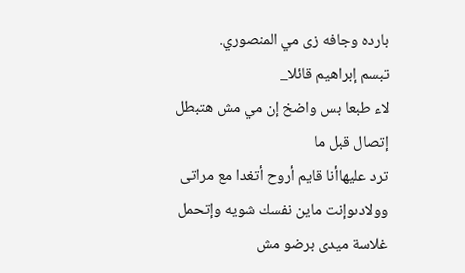بارده وجافه زى مي المنصوري.
تبسم إبراهيم قائلا_
لاء طبعا بس واضخ إن مي مش هتبطل إتصال قبل ما
ترد عليهاأنا قايم أروح أتغدا مع مراتى وولادىوإنت ماين نفسك شويه وإتحمل غلاسة ميدى برضو مش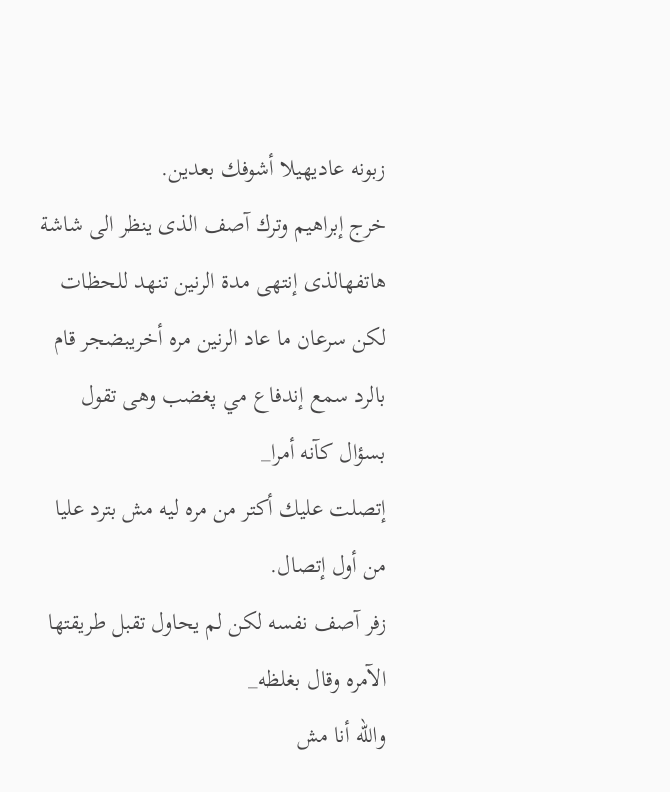زبونه عاديهيلا أشوفك بعدين.
خرج إبراهيم وترك آصف الذى ينظر الى شاشة هاتفهالذى إنتهى مدة الرنين تنهد للحظات لكن سرعان ما عاد الرنين مره أخريبضجر قام بالرد سمع إندفاع مي پغضب وهى تقول بسؤال كآنه أمرا_
إتصلت عليك أكتر من مره ليه مش بترد عليا من أول إتصال.
زفر آصف نفسه لكن لم يحاول تقبل طريقتها الآمره وقال بغلظه_
والله أنا مش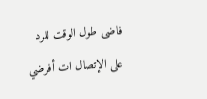فاضى طول الوقت للرد على الإتصال ات أفرضي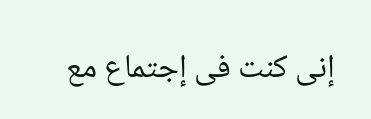إنى كنت فى إجتماع مع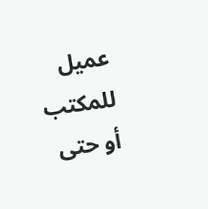عميل للمكتب أو حتى